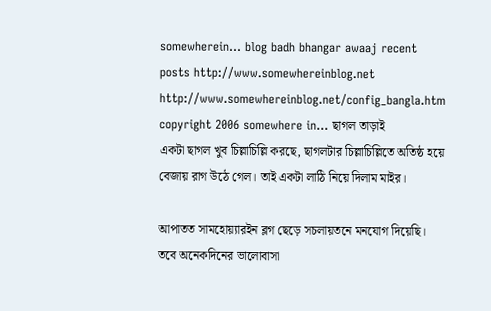somewherein... blog badh bhangar awaaj recent posts http://www.somewhereinblog.net http://www.somewhereinblog.net/config_bangla.htm copyright 2006 somewhere in... ছাগল তাড়াই
একটা ছাগল খুব চিল্লাচিল্লি করছে, ছাগলটার চিল্লাচিল্লিতে অতিষ্ঠ হয়ে বেজায় রাগ উঠে গেল। তাই একটা লাঠি নিয়ে দিলাম মাইর।

আপাতত সামহোয়্যারইন ব্লগ ছেড়ে সচলায়তনে মনযোগ দিয়েছি। তবে অনেকদিনের ভালোবাসা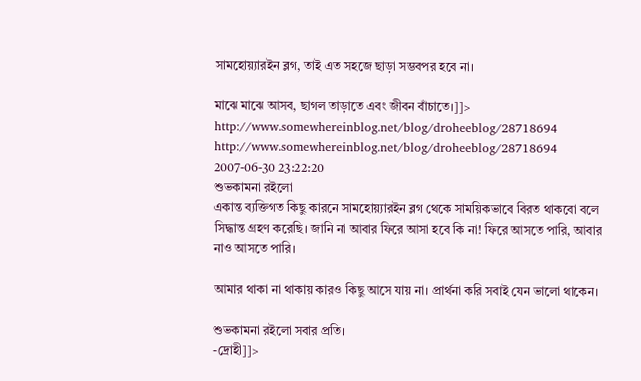সামহোয়্যারইন ব্লগ, তাই এত সহজে ছাড়া সম্ভবপর হবে না।

মাঝে মাঝে আসব, ছাগল তাড়াতে এবং জীবন বাঁচাতে।]]>
http://www.somewhereinblog.net/blog/droheeblog/28718694 http://www.somewhereinblog.net/blog/droheeblog/28718694 2007-06-30 23:22:20
শুভকামনা রইলো
একান্ত ব্যক্তিগত কিছু কারনে সামহোয়্যারইন ব্লগ থেকে সাময়িকভাবে বিরত থাকবো বলে সিদ্ধান্ত গ্রহণ করেছি। জানি না আবার ফিরে আসা হবে কি না! ফিরে আসতে পারি, আবার নাও আসতে পারি।

আমার থাকা না থাকায় কারও কিছু আসে যায় না। প্রার্থনা করি সবাই যেন ভালো থাকেন।

শুভকামনা রইলো সবার প্রতি।
-দ্রোহী]]>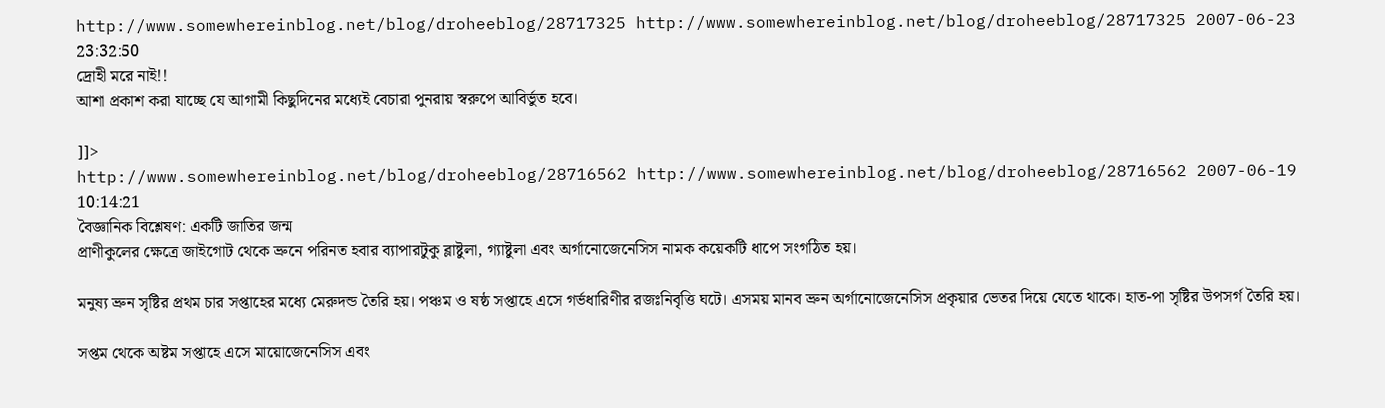http://www.somewhereinblog.net/blog/droheeblog/28717325 http://www.somewhereinblog.net/blog/droheeblog/28717325 2007-06-23 23:32:50
দ্রোহী মরে নাই!!
আশা প্রকাশ করা যাচ্ছে যে আগামী কিছুদিনের মধ্যেই বেচারা পুনরায় স্বরুপে আবির্ভুত হবে।

]]>
http://www.somewhereinblog.net/blog/droheeblog/28716562 http://www.somewhereinblog.net/blog/droheeblog/28716562 2007-06-19 10:14:21
বৈজ্ঞানিক বিশ্লেষণ: একটি জাতির জন্ম
প্রাণীকুলের ক্ষেত্রে জাইগোট থেকে ভ্রুনে পরিনত হবার ব্যাপারটুকু ব্লাষ্টুলা, গ্যাষ্টুলা এবং অর্গানোজেনেসিস নামক কয়েকটি ধাপে সংগঠিত হয়।

মনুষ্য ভ্রুন সৃষ্টির প্রথম চার সপ্তাহের মধ্যে মেরুদন্ড তৈরি হয়। পঞ্চম ও ষষ্ঠ সপ্তাহে এসে গর্ভধারিণীর রজঃনিবৃত্তি ঘটে। এসময় মানব ভ্রুন অর্গানোজেনেসিস প্রকৃয়ার ভেতর দিয়ে যেতে থাকে। হাত-পা সৃষ্টির উপসর্গ তৈরি হয়।

সপ্তম থেকে অষ্টম সপ্তাহে এসে মায়োজেনেসিস এবং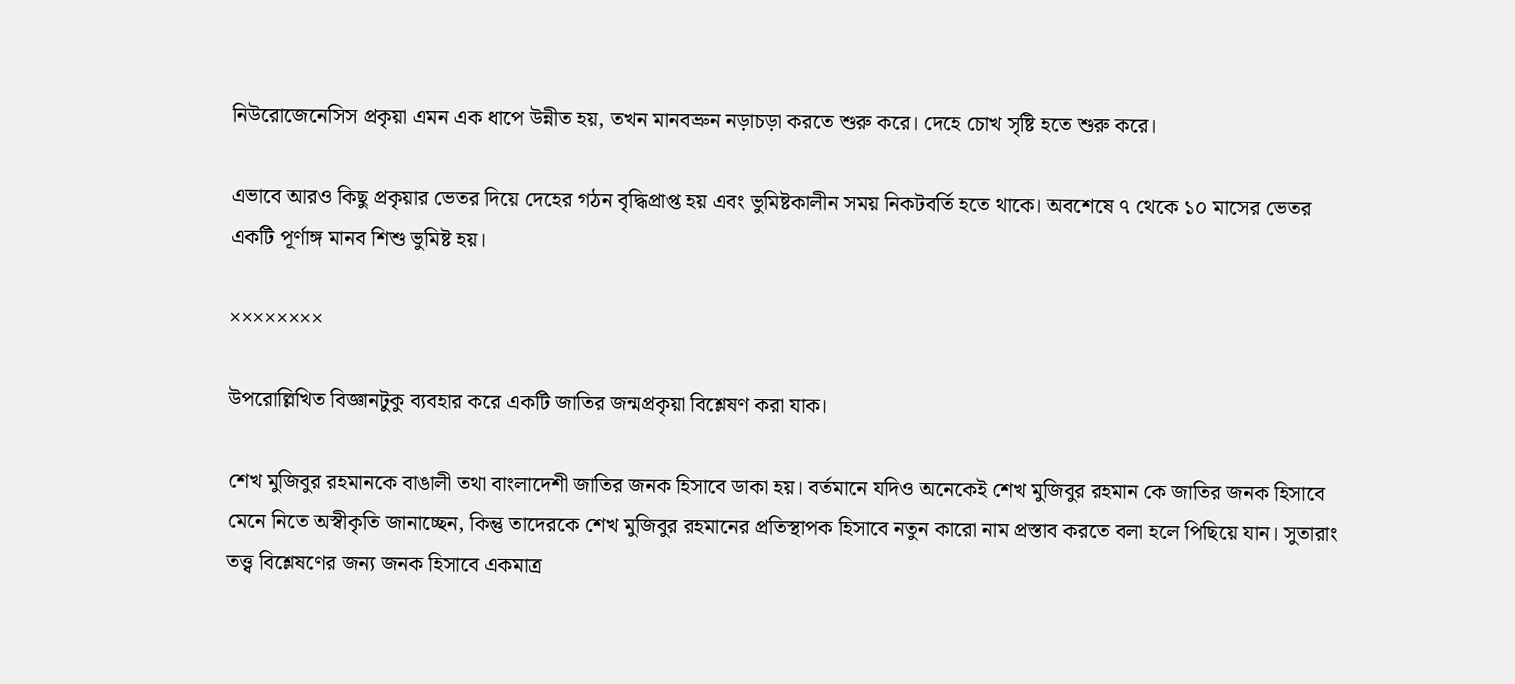নিউরোজেনেসিস প্রকৃয়া এমন এক ধাপে উন্নীত হয়, তখন মানবভ্রুন নড়াচড়া করতে শুরু করে। দেহে চোখ সৃষ্টি হতে শুরু করে।

এভাবে আরও কিছু প্রকৃয়ার ভেতর দিয়ে দেহের গঠন বৃদ্ধিপ্রাপ্ত হয় এবং ভুমিষ্টকালীন সময় নিকটবর্তি হতে থাকে। অবশেষে ৭ থেকে ১০ মাসের ভেতর একটি পূর্ণাঙ্গ মানব শিশু ভুমিষ্ট হয়।

××××××××

উপরোল্লিখিত বিজ্ঞানটুকু ব্যবহার করে একটি জাতির জন্মপ্রকৃয়া বিশ্লেষণ করা যাক।

শেখ মুজিবুর রহমানকে বাঙালী তথা বাংলাদেশী জাতির জনক হিসাবে ডাকা হয়। বর্তমানে যদিও অনেকেই শেখ মুজিবুর রহমান কে জাতির জনক হিসাবে মেনে নিতে অস্বীকৃতি জানাচ্ছেন, কিন্তু তাদেরকে শেখ মুজিবুর রহমানের প্রতিস্থাপক হিসাবে নতুন কারো নাম প্রস্তাব করতে বলা হলে পিছিয়ে যান। সুতারাং তত্ত্ব বিশ্লেষণের জন্য জনক হিসাবে একমাত্র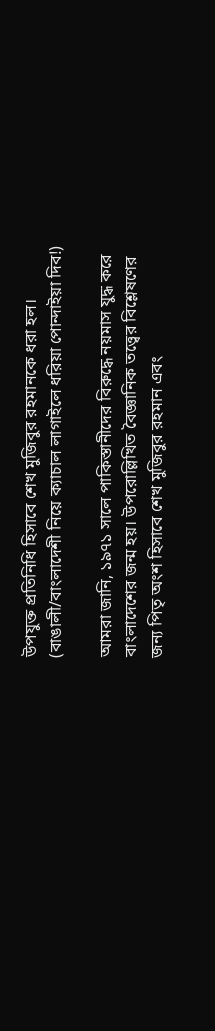উপযুক্ত প্রতিনিধি হিসাবে শেখ মুজিবুর রহমানকে ধরা হল। (বাঙালী/বাংলাদেশী নিয়ে ক্যাচাল লাগাইলে ধরিয়া পোন্দাইয়া দিব!)

আমরা জানি, ১৯৭১ সালে পাকিস্তানীদের বিরুদ্ধে নয়মাস যুদ্ধ করে বাংলাদেশের জন্ম হয়। উপরোল্লিখিত বৈজ্ঞানিক তত্ত্বের বিশ্লেষণের জন্য পিতৃ অংশ হিসাবে শেখ মুজিবুর রহমান এবং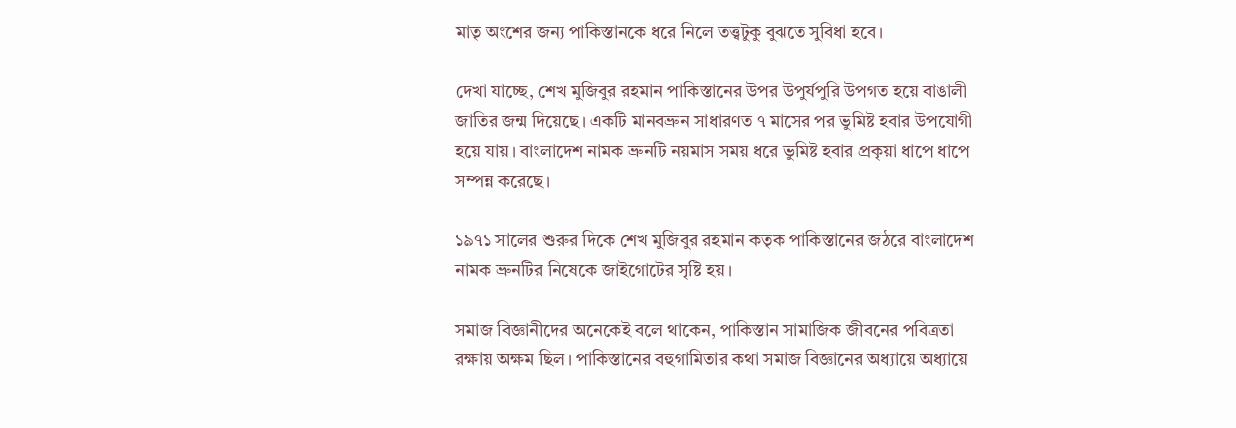মাতৃ অংশের জন্য পাকিস্তানকে ধরে নিলে তত্ত্বটুকু বুঝতে সুবিধা হবে।

দেখা যাচ্ছে, শেখ মুজিবুর রহমান পাকিস্তানের উপর উপুর্যপুরি উপগত হয়ে বাঙালী জাতির জন্ম দিয়েছে। একটি মানবভ্রুন সাধারণত ৭ মাসের পর ভুমিষ্ট হবার উপযোগী হয়ে যায়। বাংলাদেশ নামক ভ্রুনটি নয়মাস সময় ধরে ভুমিষ্ট হবার প্রকৃয়া ধাপে ধাপে সম্পন্ন করেছে।

১৯৭১ সালের শুরুর দিকে শেখ মুজিবুর রহমান কতৃক পাকিস্তানের জঠরে বাংলাদেশ নামক ভ্রুনটির নিষেকে জাইগোটের সৃষ্টি হয়।

সমাজ বিজ্ঞানীদের অনেকেই বলে থাকেন, পাকিস্তান সামাজিক জীবনের পবিত্রতা রক্ষায় অক্ষম ছিল। পাকিস্তানের বহুগামিতার কথা সমাজ বিজ্ঞানের অধ্যায়ে অধ্যায়ে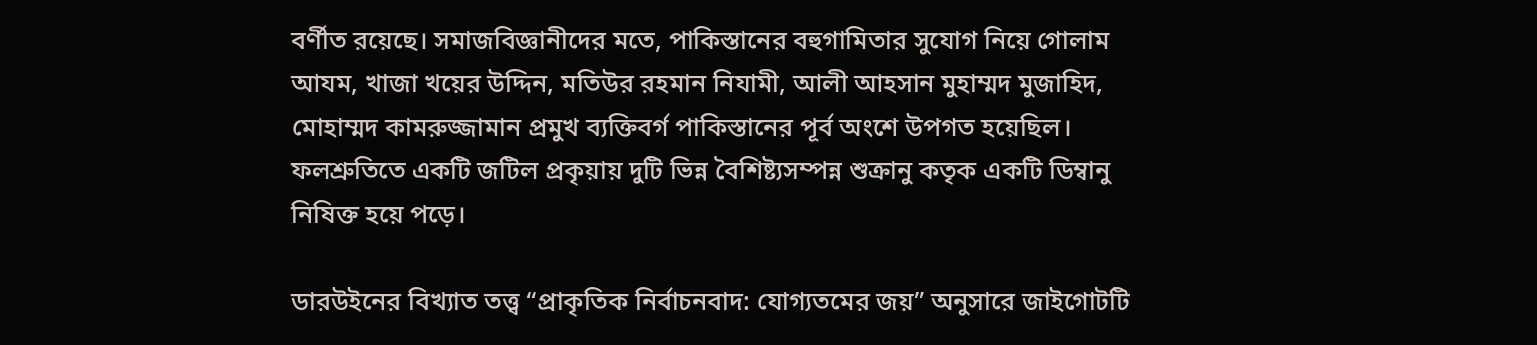বর্ণীত রয়েছে। সমাজবিজ্ঞানীদের মতে, পাকিস্তানের বহুগামিতার সুযোগ নিয়ে গোলাম আযম, খাজা খয়ের উদ্দিন, মতিউর রহমান নিযামী, আলী আহসান মুহাম্মদ মুজাহিদ, মোহাম্মদ কামরুজ্জামান প্রমুখ ব্যক্তিবর্গ পাকিস্তানের পূর্ব অংশে উপগত হয়েছিল।
ফলশ্রুতিতে একটি জটিল প্রকৃয়ায় দুটি ভিন্ন বৈশিষ্ট্যসম্পন্ন শুক্রানু কতৃক একটি ডিম্বানু নিষিক্ত হয়ে পড়ে।

ডারউইনের বিখ্যাত তত্ত্ব “প্রাকৃতিক নির্বাচনবাদ: যোগ্যতমের জয়” অনুসারে জাইগোটটি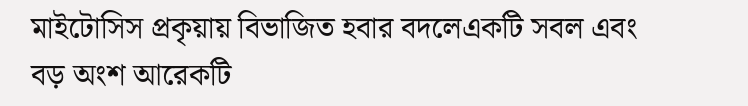মাইটোসিস প্রকৃয়ায় বিভাজিত হবার বদলেএকটি সবল এবং বড় অংশ আরেকটি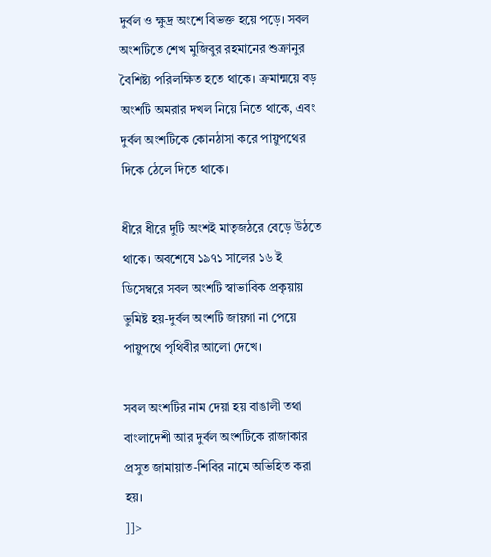দুর্বল ও ক্ষুদ্র অংশে বিভক্ত হয়ে পড়ে। সবল অংশটিতে শেখ মুজিবুর রহমানের শুক্রানুর বৈশিষ্ট্য পরিলক্ষিত হতে থাকে। ক্রমান্ময়ে বড় অংশটি অমরার দখল নিয়ে নিতে থাকে, এবং দুর্বল অংশটিকে কোনঠাসা করে পায়ুপথের দিকে ঠেলে দিতে থাকে।

ধীরে ধীরে দুটি অংশই মাতৃজঠরে বেড়ে উঠতে থাকে। অবশেষে ১৯৭১ সালের ১৬ ই ডিসেম্বরে সবল অংশটি স্বাভাবিক প্রকৃয়ায় ভুমিষ্ট হয়-দুর্বল অংশটি জায়গা না পেয়ে পায়ুপথে পৃথিবীর আলো দেখে।

সবল অংশটির নাম দেয়া হয় বাঙালী তথা বাংলাদেশী আর দুর্বল অংশটিকে রাজাকার প্রসুত জামায়াত-শিবির নামে অভিহিত করা হয়।
]]>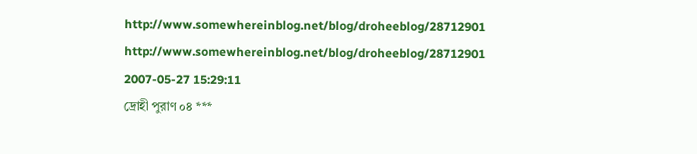http://www.somewhereinblog.net/blog/droheeblog/28712901 http://www.somewhereinblog.net/blog/droheeblog/28712901 2007-05-27 15:29:11
দ্রোহী পুরাণ ০৪ ***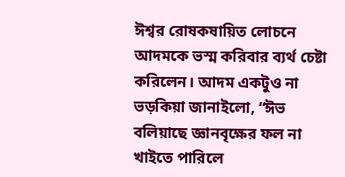ঈশ্বর রোষকষায়িত লোচনে আদমকে ভস্ম করিবার ব্যর্থ চেষ্টা করিলেন। আদম একটুও না ভড়কিয়া জানাইলো, “ঈভ বলিয়াছে জ্ঞানবৃক্ষের ফল না খাইতে পারিলে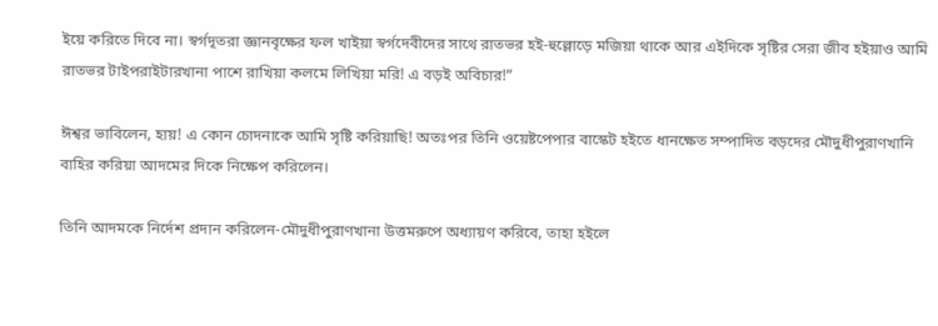ইয়ে করিতে দিবে না। স্বর্গদূতরা জ্ঞানবৃক্ষের ফল খাইয়া স্বর্গদেবীদের সাথে রাতভর হই-হুল্লোড়ে মজিয়া থাকে আর এইদিকে সৃষ্টির সেরা জীব হইয়াও আমি রাতভর টাইপরাইটারখানা পাশে রাখিয়া কলমে লিখিয়া মরি! এ বড়ই অবিচার!”

ঈশ্বর ভাবিলেন, হায়! এ কোন চোদনাকে আমি সৃষ্টি করিয়াছি! অতঃপর তিনি ওয়েষ্টপেপার বাস্কেট হইতে ধানক্ষেত সম্পাদিত বড়দের মৌদুধীপুরাণখানি বাহির করিয়া আদমের দিকে নিক্ষেপ করিলেন।

তিনি আদমকে নির্দেশ প্রদান করিলেন-মৌদুধীপুরাণখানা উত্তমরুপে অধ্যায়ণ করিবে, তাহা হইলে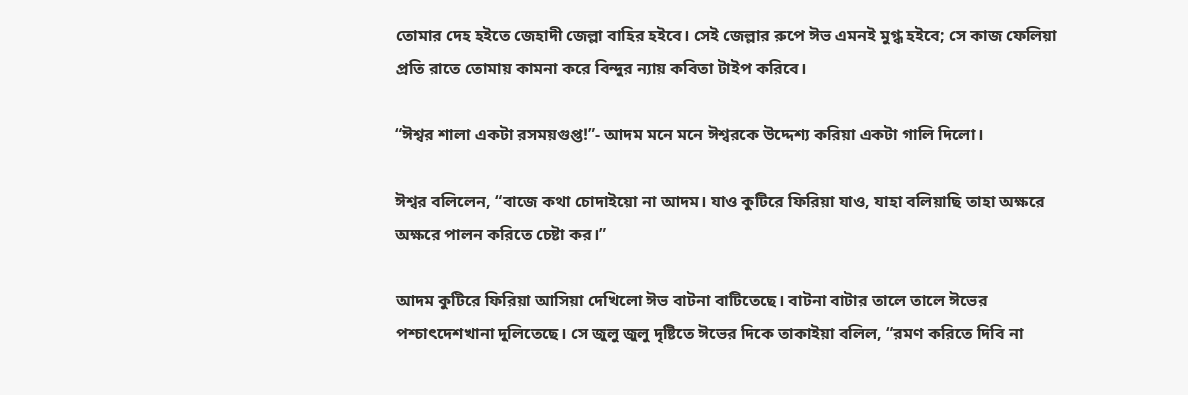তোমার দেহ হইতে জেহাদী জেল্লা বাহির হইবে। সেই জেল্লার রুপে ঈভ এমনই মুগ্ধ হইবে; সে কাজ ফেলিয়া প্রতি রাতে তোমায় কামনা করে বিন্দুর ন্যায় কবিতা টাইপ করিবে।

“ঈশ্বর শালা একটা রসময়গুপ্ত!”- আদম মনে মনে ঈশ্বরকে উদ্দেশ্য করিয়া একটা গালি দিলো।

ঈশ্বর বলিলেন, “বাজে কথা চোদাইয়ো না আদম। যাও কুটিরে ফিরিয়া যাও, যাহা বলিয়াছি তাহা অক্ষরে অক্ষরে পালন করিতে চেষ্টা কর।”

আদম কুটিরে ফিরিয়া আসিয়া দেখিলো ঈভ বাটনা বাটিতেছে। বাটনা বাটার তালে তালে ঈভের পশ্চাৎদেশখানা দুলিতেছে। সে জুলু জুলু দৃষ্টিতে ঈভের দিকে তাকাইয়া বলিল, “রমণ করিতে দিবি না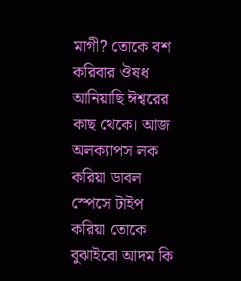মাগী? তোকে বশ করিবার ঔষধ আনিয়াছি ঈশ্বরের কাছ থেকে। আজ অলক্যাপস লক করিয়া ডাবল স্পেসে টাইপ করিয়া তোকে বুঝাইবো আদম কি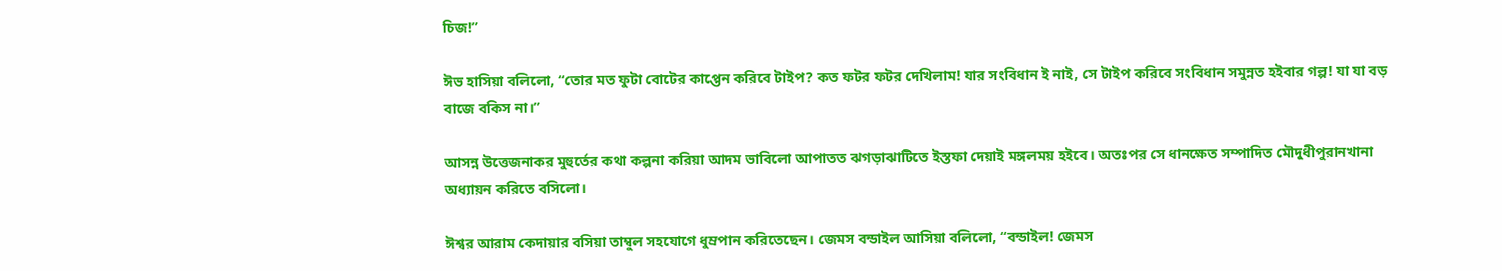চিজ!”

ঈভ হাসিয়া বলিলো, “তোর মত ফুটা বোটের কাপ্তেন করিবে টাইপ? কত ফটর ফটর দেখিলাম! যার সংবিধান ই নাই, সে টাইপ করিবে সংবিধান সমুন্নত হইবার গল্প! যা যা বড় বাজে বকিস না।”

আসন্ন উত্তেজনাকর মুহুর্তের কথা কল্পনা করিয়া আদম ভাবিলো আপাতত ঝগড়াঝাটিতে ইস্তফা দেয়াই মঙ্গলময় হইবে। অতঃপর সে ধানক্ষেত সম্পাদিত মৌদুধীপুরানখানা অধ্যায়ন করিতে বসিলো।

ঈশ্বর আরাম কেদায়ার বসিয়া তাম্বুল সহযোগে ধুম্রপান করিতেছেন। জেমস বন্ডাইল আসিয়া বলিলো, “বন্ডাইল! জেমস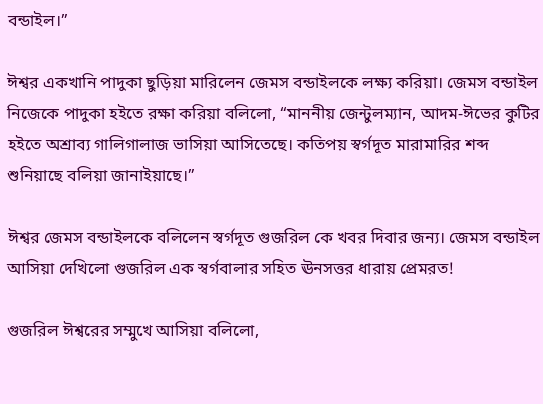বন্ডাইল।”

ঈশ্বর একখানি পাদুকা ছুড়িয়া মারিলেন জেমস বন্ডাইলকে লক্ষ্য করিয়া। জেমস বন্ডাইল নিজেকে পাদুকা হইতে রক্ষা করিয়া বলিলো, “মাননীয় জেন্টুলম্যান, আদম-ঈভের কুটির হইতে অশ্রাব্য গালিগালাজ ভাসিয়া আসিতেছে। কতিপয় স্বর্গদূত মারামারির শব্দ শুনিয়াছে বলিয়া জানাইয়াছে।”

ঈশ্বর জেমস বন্ডাইলকে বলিলেন স্বর্গদূত গুজরিল কে খবর দিবার জন্য। জেমস বন্ডাইল আসিয়া দেখিলো গুজরিল এক স্বর্গবালার সহিত ঊনসত্তর ধারায় প্রেমরত!

গুজরিল ঈশ্বরের সম্মুখে আসিয়া বলিলো,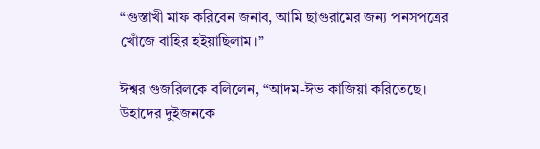“গুস্তাখী মাফ করিবেন জনাব, আমি ছাগুরামের জন্য পনসপত্রের খোঁজে বাহির হইয়াছিলাম।”

ঈশ্বর গুজরিলকে বলিলেন, “আদম-ঈভ কাজিয়া করিতেছে। উহাদের দুইজনকে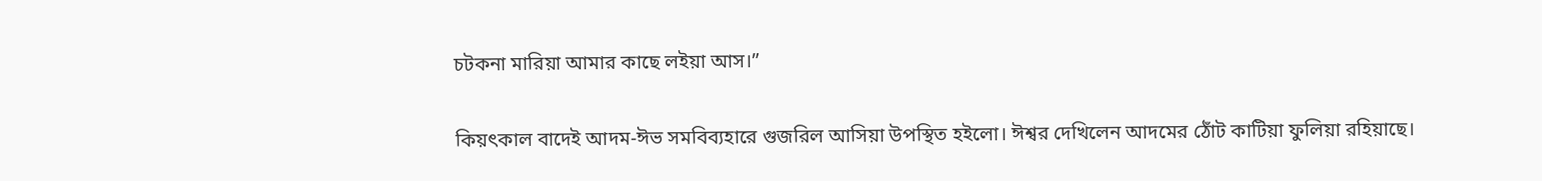চটকনা মারিয়া আমার কাছে লইয়া আস।”

কিয়ৎকাল বাদেই আদম-ঈভ সমবিব্যহারে গুজরিল আসিয়া উপস্থিত হইলো। ঈশ্বর দেখিলেন আদমের ঠোঁট কাটিয়া ফুলিয়া রহিয়াছে।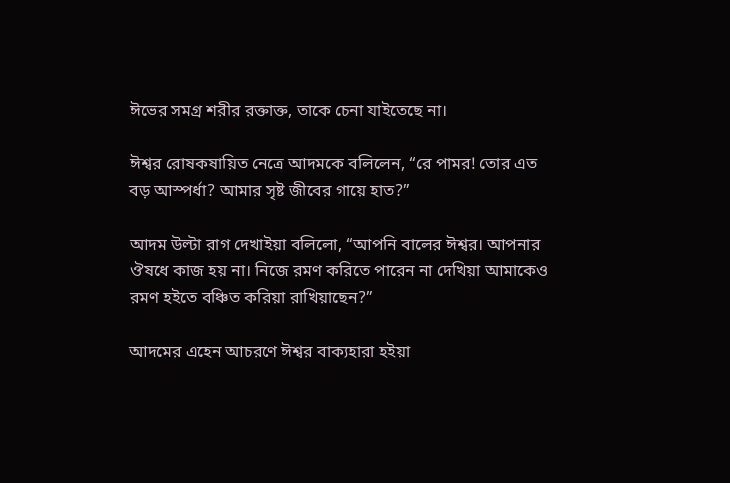ঈভের সমগ্র শরীর রক্তাক্ত, তাকে চেনা যাইতেছে না।

ঈশ্বর রোষকষায়িত নেত্রে আদমকে বলিলেন, “রে পামর! তোর এত বড় আস্পর্ধা? আমার সৃষ্ট জীবের গায়ে হাত?”

আদম উল্টা রাগ দেখাইয়া বলিলো, “আপনি বালের ঈশ্বর। আপনার ঔষধে কাজ হয় না। নিজে রমণ করিতে পারেন না দেখিয়া আমাকেও রমণ হইতে বঞ্চিত করিয়া রাখিয়াছেন?”

আদমের এহেন আচরণে ঈশ্বর বাক্যহারা হইয়া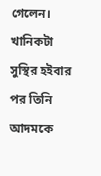গেলেন। খানিকটা সুস্থির হইবার পর তিনি আদমকে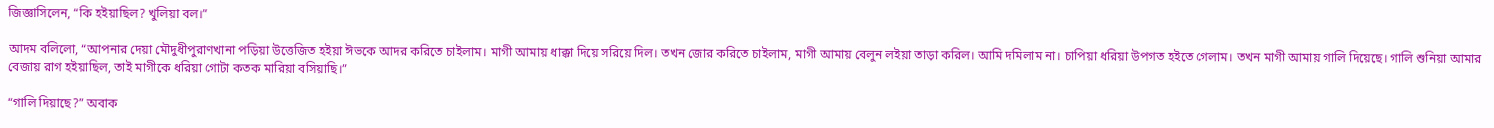জিজ্ঞাসিলেন, “কি হইয়াছিল? খুলিয়া বল।”

আদম বলিলো, “আপনার দেয়া মৌদুধীপুরাণখানা পড়িয়া উত্তেজিত হইয়া ঈভকে আদর করিতে চাইলাম। মাগী আমায় ধাক্কা দিয়ে সরিয়ে দিল। তখন জোর করিতে চাইলাম, মাগী আমায় বেলুন লইয়া তাড়া করিল। আমি দমিলাম না। চাপিয়া ধরিয়া উপগত হইতে গেলাম। তখন মাগী আমায় গালি দিয়েছে। গালি শুনিয়া আমার বেজায় রাগ হইয়াছিল, তাই মাগীকে ধরিয়া গোটা কতক মারিয়া বসিয়াছি।”

“গালি দিয়াছে?” অবাক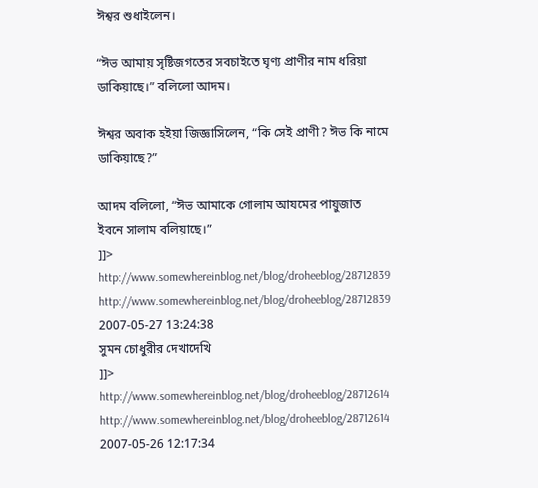ঈশ্বর শুধাইলেন।

“ঈভ আমায় সৃষ্টিজগতের সবচাইতে ঘৃণ্য প্রাণীর নাম ধরিয়া ডাকিয়াছে।” বলিলো আদম।

ঈশ্বর অবাক হইয়া জিজ্ঞাসিলেন, “কি সেই প্রাণী? ঈভ কি নামে ডাকিয়াছে?”

আদম বলিলো, “ঈভ আমাকে গোলাম আযমের পায়ুজাত ইবনে সালাম বলিয়াছে।”
]]>
http://www.somewhereinblog.net/blog/droheeblog/28712839 http://www.somewhereinblog.net/blog/droheeblog/28712839 2007-05-27 13:24:38
সুমন চোধুরীর দেখাদেখি
]]>
http://www.somewhereinblog.net/blog/droheeblog/28712614 http://www.somewhereinblog.net/blog/droheeblog/28712614 2007-05-26 12:17:34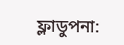ফ্লাডুপনা: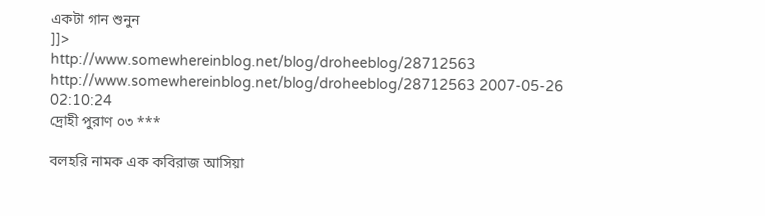একটা গান শুনুন
]]>
http://www.somewhereinblog.net/blog/droheeblog/28712563 http://www.somewhereinblog.net/blog/droheeblog/28712563 2007-05-26 02:10:24
দ্রোহী পুরাণ ০৩ ***

বলহরি নামক এক কবিরাজ আসিয়া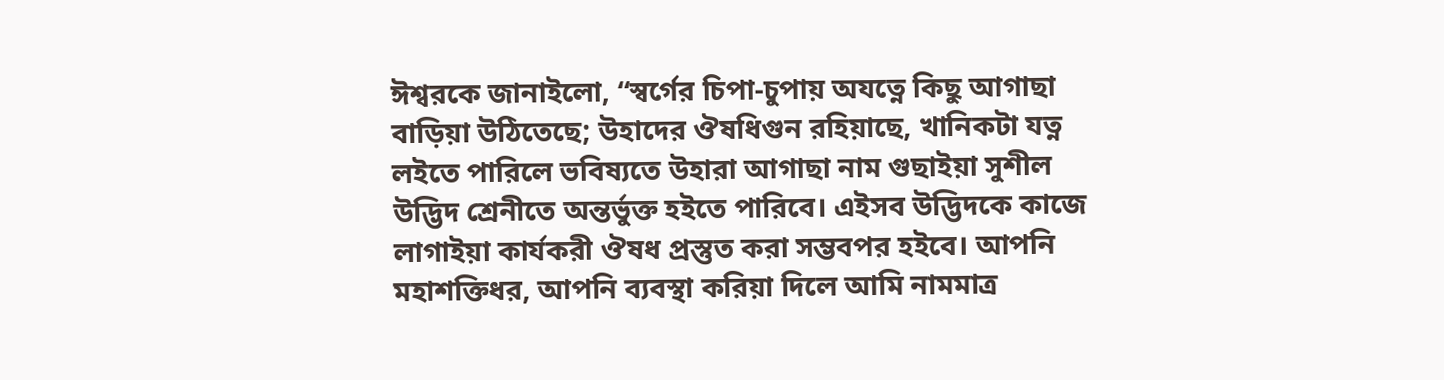ঈশ্বরকে জানাইলো, “স্বর্গের চিপা-চুপায় অযত্নে কিছু আগাছা বাড়িয়া উঠিতেছে; উহাদের ঔষধিগুন রহিয়াছে, খানিকটা যত্ন লইতে পারিলে ভবিষ্যতে উহারা আগাছা নাম গুছাইয়া সুশীল উদ্ভিদ শ্রেনীতে অন্তর্ভুক্ত হইতে পারিবে। এইসব উদ্ভিদকে কাজে লাগাইয়া কার্যকরী ঔষধ প্রস্তুত করা সম্ভবপর হইবে। আপনি মহাশক্তিধর, আপনি ব্যবস্থা করিয়া দিলে আমি নামমাত্র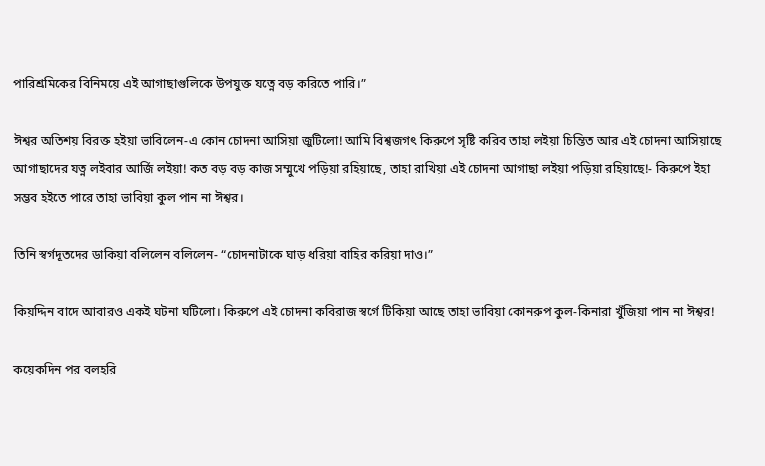পারিশ্রমিকের বিনিময়ে এই আগাছাগুলিকে উপযুক্ত যত্নে বড় করিতে পারি।”

ঈশ্বর অতিশয় বিরক্ত হইয়া ভাবিলেন-এ কোন চোদনা আসিয়া জুটিলো! আমি বিশ্বজগৎ কিরুপে সৃষ্টি করিব তাহা লইয়া চিন্তিত আর এই চোদনা আসিয়াছে আগাছাদের যত্ন লইবার আর্জি লইয়া! কত বড় বড় কাজ সম্মুখে পড়িয়া রহিয়াছে, তাহা রাখিয়া এই চোদনা আগাছা লইয়া পড়িয়া রহিয়াছে!- কিরুপে ইহা সম্ভব হইতে পারে তাহা ভাবিয়া কুল পান না ঈশ্বর।

তিনি স্বর্গদূতদের ডাকিয়া বলিলেন বলিলেন- “চোদনাটাকে ঘাড় ধরিয়া বাহির করিয়া দাও।”

কিয়দ্দিন বাদে আবারও একই ঘটনা ঘটিলো। কিরুপে‌ এই চোদনা কবিরাজ স্বর্গে টিকিয়া আছে তাহা ভাবিয়া কোনরুপ কুল-কিনারা খুঁজিয়া পান না ঈশ্বর!

কয়েকদিন পর বলহরি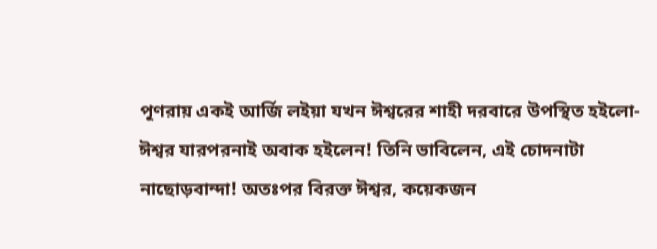পূণরায় একই আর্জি লইয়া যখন ঈশ্বরের শাহী দরবারে উপস্থিত হইলো-ঈশ্বর যারপরনাই অবাক হইলেন! তিনি ভাবিলেন, এই চোদনাটা নাছোড়বান্দা! অতঃপর বিরক্ত ঈশ্বর, কয়েকজন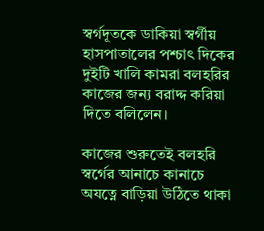স্বর্গদূতকে ডাকিয়া স্বর্গীয় হাসপাতালের পশ্চাৎ দিকের দুইটি খালি কামরা বলহরির কাজের জন্য বরাদ্দ করিয়া দিতে বলিলেন।

কাজের শুরুতেই বলহরি স্বর্গের আনাচে কানাচে অযত্নে বাড়িয়া উঠিতে থাকা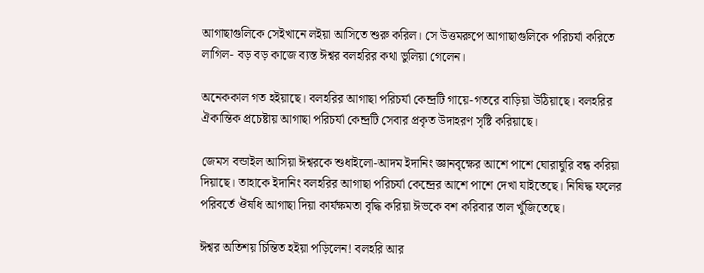আগাছাগুলিকে সেইখানে লইয়া আসিতে শুরু করিল। সে উত্তমরুপে আগাছাগুলিকে পরিচর্যা করিতে লাগিল- বড় বড় কাজে ব্যস্ত ঈশ্বর বলহরির কথা ভুলিয়া গেলেন।

অনেককাল গত হইয়াছে। বলহরির আগাছা পরিচর্যা কেন্দ্রটি গায়ে-গতরে বাড়িয়া উঠিয়াছে। বলহরির ঐকান্তিক প্রচেষ্টায় আগাছা পরিচর্যা কেন্দ্রটি সেবার প্রকৃত উদাহরণ সৃষ্টি করিয়াছে।

জেমস বন্ডাইল আসিয়া ঈশ্বরকে শুধাইলো-আদম ইদানিং জ্ঞানবৃক্ষের আশে পাশে ঘোরাঘুরি বন্ধ করিয়া দিয়াছে। তাহাকে ইদানিং বলহরির আগাছা পরিচর্যা কেন্দ্রের আশে পাশে দেখা যাইতেছে। নিষিদ্ধ ফলের পরিবর্তে ঔষধি আগাছা দিয়া কার্যক্ষমতা বৃদ্ধি করিয়া ঈভকে বশ করিবার তাল খুঁজিতেছে।

ঈশ্বর অতিশয় চিন্তিত হইয়া পড়িলেন! বলহরি আর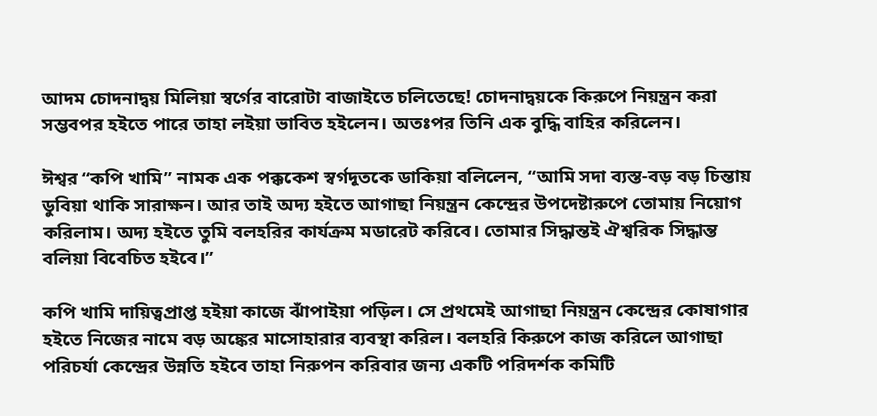আদম চোদনাদ্বয় মিলিয়া স্বর্গের বারোটা বাজাইতে চলিতেছে! চোদনাদ্বয়কে কিরুপে নিয়ন্ত্রন করা সম্ভবপর হইতে পারে তাহা লইয়া ভাবিত হইলেন। অতঃপর তিনি এক বুদ্ধি বাহির করিলেন।

ঈশ্বর “কপি খামি” নামক এক পক্ককেশ স্বর্গদূতকে ডাকিয়া বলিলেন, “আমি সদা ব্যস্ত-বড় বড় চিন্তায় ডুবিয়া থাকি সারাক্ষন। আর তাই অদ্য হইতে আগাছা নিয়ন্ত্রন কেন্দ্রের উপদেষ্টারুপে তোমায় নিয়োগ করিলাম। অদ্য হইতে তুমি বলহরির কার্যক্রম মডারেট করিবে। তোমার সিদ্ধান্তই ঐশ্বরিক সিদ্ধান্ত বলিয়া বিবেচিত হইবে।”

কপি খামি দায়িত্বপ্রাপ্ত হইয়া কাজে ঝাঁপাইয়া পড়িল। সে প্রথমেই আগাছা নিয়ন্ত্রন কেন্দ্রের কোষাগার হইতে নিজের নামে বড় অঙ্কের মাসোহারার ব্যবস্থা করিল। বলহরি কিরুপে কাজ করিলে আগাছা পরিচর্যা কেন্দ্রের উন্নতি হইবে তাহা নিরুপন করিবার জন্য একটি পরিদর্শক কমিটি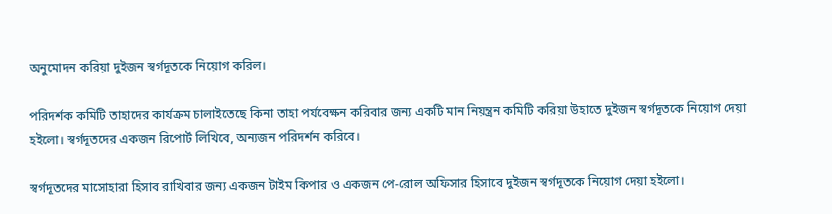অনুমোদন করিয়া দুইজন স্বর্গদূতকে নিয়োগ করিল।

পরিদর্শক কমিটি তাহাদের কার্যক্রম চালাইতেছে কিনা তাহা পর্যবেক্ষন করিবার জন্য একটি মান নিয়ন্ত্রন কমিটি করিয়া উহাতে দুইজন স্বর্গদূতকে নিয়োগ দেয়া হইলো। স্বর্গদূতদের একজন রিপোর্ট লিখিবে, অন্যজন পরিদর্শন করিবে।

স্বর্গদূতদের মাসোহারা হিসাব রাখিবার জন্য একজন টাইম কিপার ও একজন পে-রোল অফিসার হিসাবে দুইজন স্বর্গদূতকে নিয়োগ দেয়া হইলো।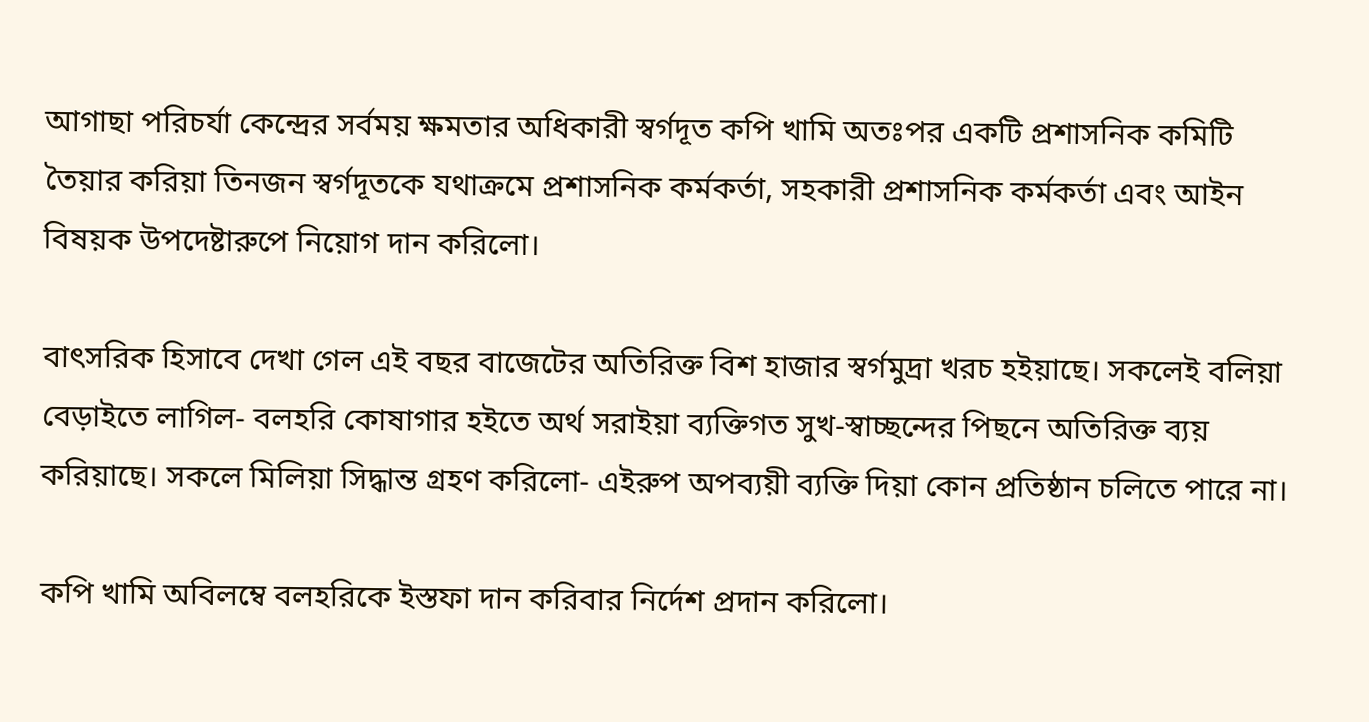আগাছা পরিচর্যা কেন্দ্রের সর্বময় ক্ষমতার অধিকারী স্বর্গদূত কপি খামি অতঃপর একটি প্রশাসনিক কমিটি তৈয়ার করিয়া তিনজন স্বর্গদূতকে যথাক্রমে প্রশাসনিক কর্মকর্তা, সহকারী প্রশাসনিক কর্মকর্তা এবং আইন বিষয়ক উপদেষ্টারুপে নিয়োগ দান করিলো।

বাৎসরিক হিসাবে দেখা গেল এই বছর বাজেটের অতিরিক্ত বিশ হাজার স্বর্গমুদ্রা খরচ হইয়াছে। সকলেই বলিয়া বেড়াইতে লাগিল- বলহরি কোষাগার হইতে অর্থ সরাইয়া ব্যক্তিগত সুখ-স্বাচ্ছন্দের পিছনে অতিরিক্ত ব্যয় করিয়াছে। সকলে মিলিয়া সিদ্ধান্ত গ্রহণ করিলো- এইরুপ অপব্যয়ী ব্যক্তি দিয়া কোন প্রতিষ্ঠান চলিতে পারে না।

কপি খামি অবিলম্বে বলহরিকে ইস্তফা দান করিবার নির্দেশ প্রদান করিলো।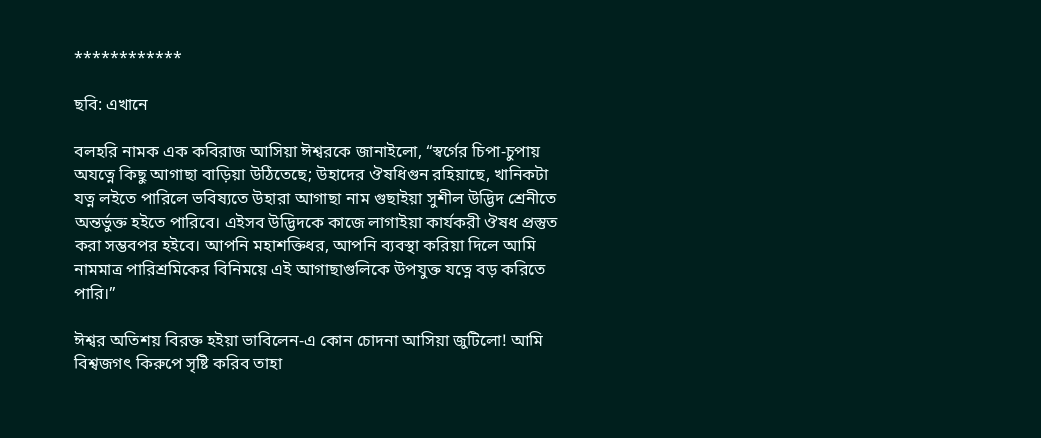************

ছবি: এখানে

বলহরি নামক এক কবিরাজ আসিয়া ঈশ্বরকে জানাইলো, “স্বর্গের চিপা-চুপায় অযত্নে কিছু আগাছা বাড়িয়া উঠিতেছে; উহাদের ঔষধিগুন রহিয়াছে, খানিকটা যত্ন লইতে পারিলে ভবিষ্যতে উহারা আগাছা নাম গুছাইয়া সুশীল উদ্ভিদ শ্রেনীতে অন্তর্ভুক্ত হইতে পারিবে। এইসব উদ্ভিদকে কাজে লাগাইয়া কার্যকরী ঔষধ প্রস্তুত করা সম্ভবপর হইবে। আপনি মহাশক্তিধর, আপনি ব্যবস্থা করিয়া দিলে আমি নামমাত্র পারিশ্রমিকের বিনিময়ে এই আগাছাগুলিকে উপযুক্ত যত্নে বড় করিতে পারি।”

ঈশ্বর অতিশয় বিরক্ত হইয়া ভাবিলেন-এ কোন চোদনা আসিয়া জুটিলো! আমি বিশ্বজগৎ কিরুপে সৃষ্টি করিব তাহা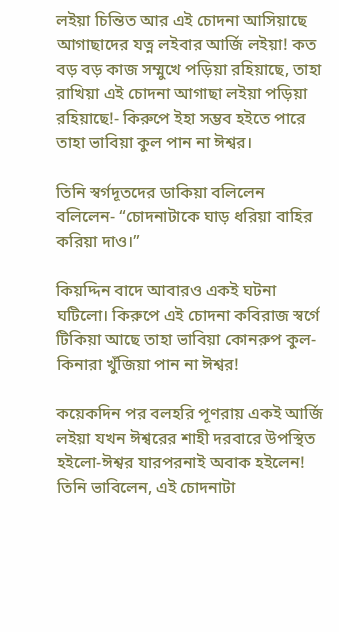লইয়া চিন্তিত আর এই চোদনা আসিয়াছে আগাছাদের যত্ন লইবার আর্জি লইয়া! কত বড় বড় কাজ সম্মুখে পড়িয়া রহিয়াছে, তাহা রাখিয়া এই চোদনা আগাছা লইয়া পড়িয়া রহিয়াছে!- কিরুপে ইহা সম্ভব হইতে পারে তাহা ভাবিয়া কুল পান না ঈশ্বর।

তিনি স্বর্গদূতদের ডাকিয়া বলিলেন বলিলেন- “চোদনাটাকে ঘাড় ধরিয়া বাহির করিয়া দাও।”

কিয়দ্দিন বাদে আবারও একই ঘটনা ঘটিলো। কিরুপে‌ এই চোদনা কবিরাজ স্বর্গে টিকিয়া আছে তাহা ভাবিয়া কোনরুপ কুল-কিনারা খুঁজিয়া পান না ঈশ্বর!

কয়েকদিন পর বলহরি পূণরায় একই আর্জি লইয়া যখন ঈশ্বরের শাহী দরবারে উপস্থিত হইলো-ঈশ্বর যারপরনাই অবাক হইলেন! তিনি ভাবিলেন, এই চোদনাটা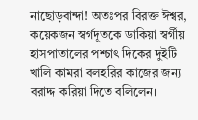নাছোড়বান্দা! অতঃপর বিরক্ত ঈশ্বর, কয়েকজন স্বর্গদূতকে ডাকিয়া স্বর্গীয় হাসপাতালের পশ্চাৎ দিকের দুইটি খালি কামরা বলহরির কাজের জন্য বরাদ্দ করিয়া দিতে বলিলেন।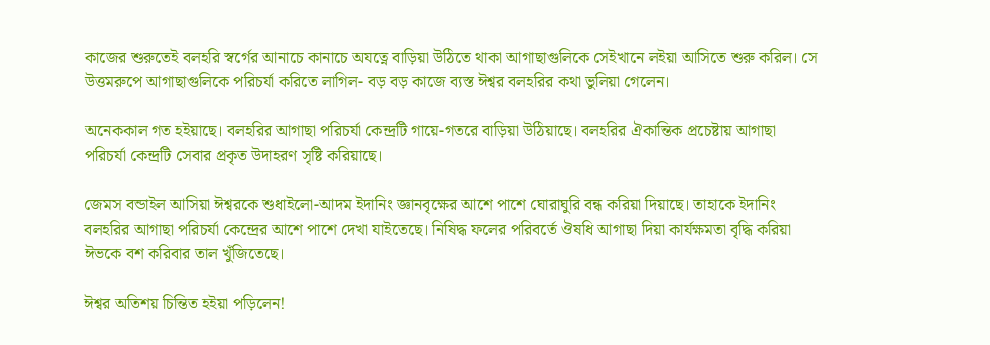কাজের শুরুতেই বলহরি স্বর্গের আনাচে কানাচে অযত্নে বাড়িয়া উঠিতে থাকা আগাছাগুলিকে সেইখানে লইয়া আসিতে শুরু করিল। সে উত্তমরুপে আগাছাগুলিকে পরিচর্যা করিতে লাগিল- বড় বড় কাজে ব্যস্ত ঈশ্বর বলহরির কথা ভুলিয়া গেলেন।

অনেককাল গত হইয়াছে। বলহরির আগাছা পরিচর্যা কেন্দ্রটি গায়ে-গতরে বাড়িয়া উঠিয়াছে। বলহরির ঐকান্তিক প্রচেষ্টায় আগাছা পরিচর্যা কেন্দ্রটি সেবার প্রকৃত উদাহরণ সৃষ্টি করিয়াছে।

জেমস বন্ডাইল আসিয়া ঈশ্বরকে শুধাইলো-আদম ইদানিং জ্ঞানবৃক্ষের আশে পাশে ঘোরাঘুরি বন্ধ করিয়া দিয়াছে। তাহাকে ইদানিং বলহরির আগাছা পরিচর্যা কেন্দ্রের আশে পাশে দেখা যাইতেছে। নিষিদ্ধ ফলের পরিবর্তে ঔষধি আগাছা দিয়া কার্যক্ষমতা বৃদ্ধি করিয়া ঈভকে বশ করিবার তাল খুঁজিতেছে।

ঈশ্বর অতিশয় চিন্তিত হইয়া পড়িলেন!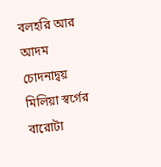বলহরি আর আদম চোদনাদ্বয় মিলিয়া স্বর্গের বারোটা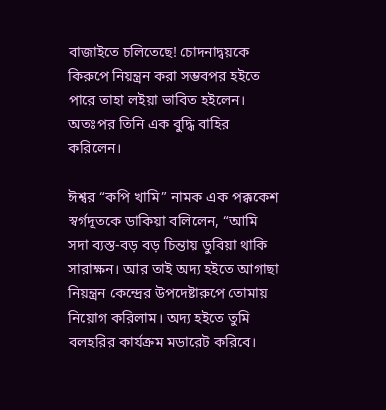বাজাইতে চলিতেছে! চোদনাদ্বয়কে কিরুপে নিয়ন্ত্রন করা সম্ভবপর হইতে পারে তাহা লইয়া ভাবিত হইলেন। অতঃপর তিনি এক বুদ্ধি বাহির করিলেন।

ঈশ্বর “কপি খামি” নামক এক পক্ককেশ স্বর্গদূতকে ডাকিয়া বলিলেন, “আমি সদা ব্যস্ত-বড় বড় চিন্তায় ডুবিয়া থাকি সারাক্ষন। আর তাই অদ্য হইতে আগাছা নিয়ন্ত্রন কেন্দ্রের উপদেষ্টারুপে তোমায় নিয়োগ করিলাম। অদ্য হইতে তুমি বলহরির কার্যক্রম মডারেট করিবে।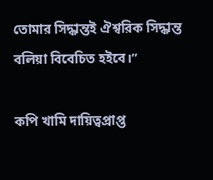তোমার সিদ্ধান্তই ঐশ্বরিক সিদ্ধান্ত বলিয়া বিবেচিত হইবে।”

কপি খামি দায়িত্বপ্রাপ্ত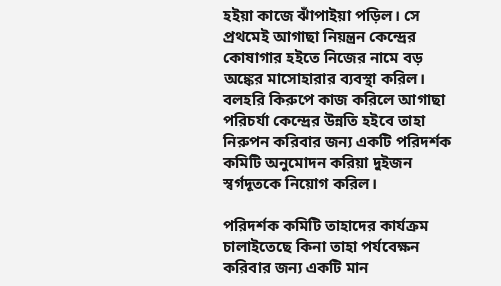হইয়া কাজে ঝাঁপাইয়া পড়িল। সে প্রথমেই আগাছা নিয়ন্ত্রন কেন্দ্রের কোষাগার হইতে নিজের নামে বড় অঙ্কের মাসোহারার ব্যবস্থা করিল। বলহরি কিরুপে কাজ করিলে আগাছা পরিচর্যা কেন্দ্রের উন্নতি হইবে তাহা নিরুপন করিবার জন্য একটি পরিদর্শক কমিটি অনুমোদন করিয়া দুইজন স্বর্গদূতকে নিয়োগ করিল।

পরিদর্শক কমিটি তাহাদের কার্যক্রম চালাইতেছে কিনা তাহা পর্যবেক্ষন করিবার জন্য একটি মান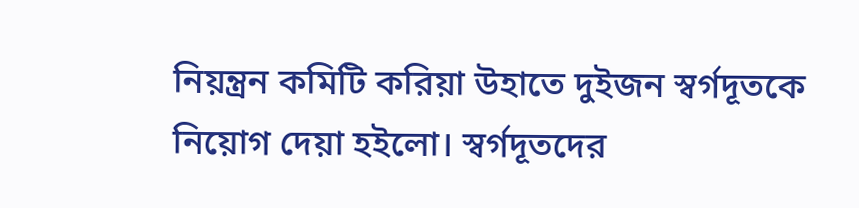নিয়ন্ত্রন কমিটি করিয়া উহাতে দুইজন স্বর্গদূতকে নিয়োগ দেয়া হইলো। স্বর্গদূতদের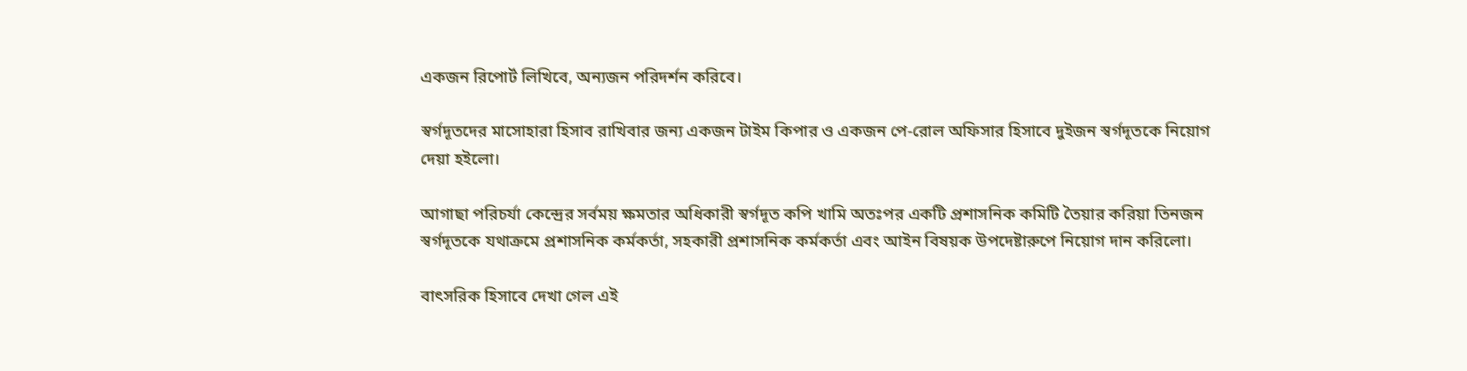একজন রিপোর্ট লিখিবে, অন্যজন পরিদর্শন করিবে।

স্বর্গদূতদের মাসোহারা হিসাব রাখিবার জন্য একজন টাইম কিপার ও একজন পে-রোল অফিসার হিসাবে দুইজন স্বর্গদূতকে নিয়োগ দেয়া হইলো।

আগাছা পরিচর্যা কেন্দ্রের সর্বময় ক্ষমতার অধিকারী স্বর্গদূত কপি খামি অতঃপর একটি প্রশাসনিক কমিটি তৈয়ার করিয়া তিনজন স্বর্গদূতকে যথাক্রমে প্রশাসনিক কর্মকর্তা, সহকারী প্রশাসনিক কর্মকর্তা এবং আইন বিষয়ক উপদেষ্টারুপে নিয়োগ দান করিলো।

বাৎসরিক হিসাবে দেখা গেল এই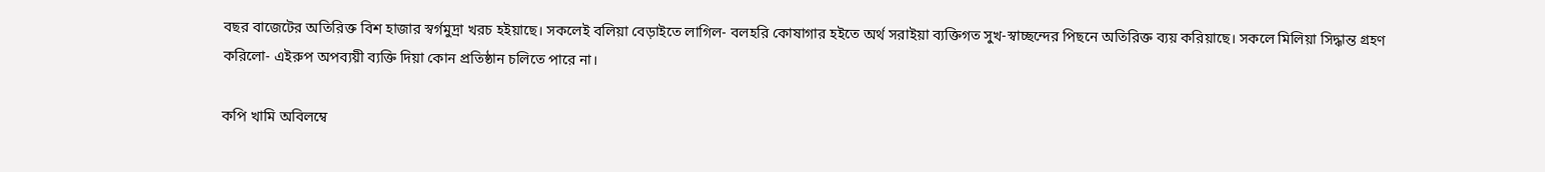বছর বাজেটের অতিরিক্ত বিশ হাজার স্বর্গমুদ্রা খরচ হইয়াছে। সকলেই বলিয়া বেড়াইতে লাগিল- বলহরি কোষাগার হইতে অর্থ সরাইয়া ব্যক্তিগত সুখ-স্বাচ্ছন্দের পিছনে অতিরিক্ত ব্যয় করিয়াছে। সকলে মিলিয়া সিদ্ধান্ত গ্রহণ করিলো- এইরুপ অপব্যয়ী ব্যক্তি দিয়া কোন প্রতিষ্ঠান চলিতে পারে না।

কপি খামি অবিলম্বে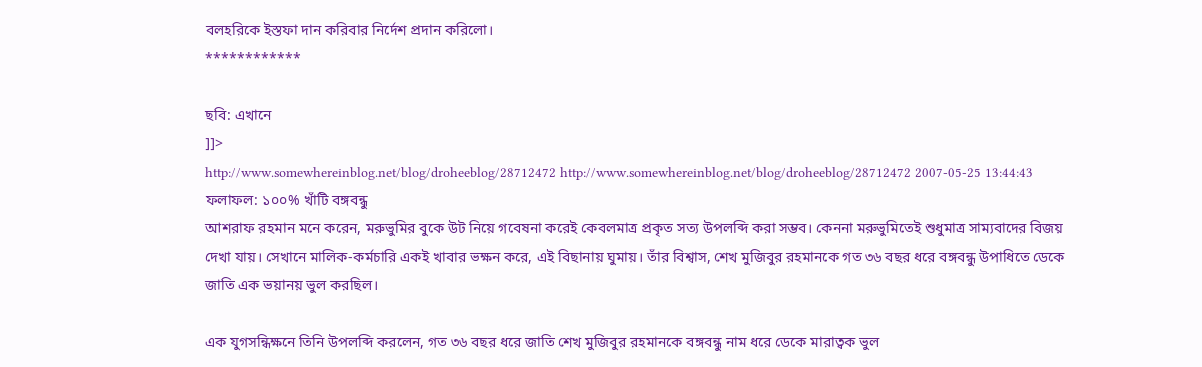বলহরিকে ইস্তফা দান করিবার নির্দেশ প্রদান করিলো।
************

ছবি: এখানে
]]>
http://www.somewhereinblog.net/blog/droheeblog/28712472 http://www.somewhereinblog.net/blog/droheeblog/28712472 2007-05-25 13:44:43
ফলাফল: ১০০% খাঁটি বঙ্গবন্ধু
আশরাফ রহমান মনে করেন, মরুভুমির বুকে উট নিয়ে গবেষনা করেই কেবলমাত্র প্রকৃত সত্য উপলব্দি করা সম্ভব। কেননা মরুভুমিতেই শুধুমাত্র সাম্যবাদের বিজয় দেখা যায়। সেখানে মালিক-কর্মচারি একই খাবার ভক্ষন করে, এই বিছানায় ঘুমায়। তাঁর বিশ্বাস, শেখ মুজিবুর রহমানকে গত ৩৬ বছর ধরে বঙ্গবন্ধু উপাধিতে ডেকে জাতি এক ভয়ানয় ভুল করছিল।

এক যুগসন্ধিক্ষনে তিনি উপলব্দি করলেন, গত ৩৬ বছর ধরে জাতি শেখ মুজিবুর রহমানকে বঙ্গবন্ধু নাম ধরে ডেকে মারাত্বক ভুল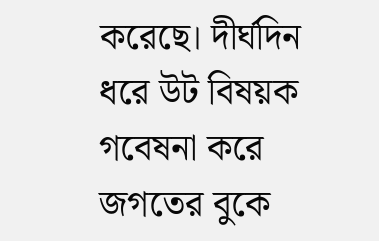করেছে। দীর্ঘদিন ধরে উট বিষয়ক গবেষনা করে জগতের বুকে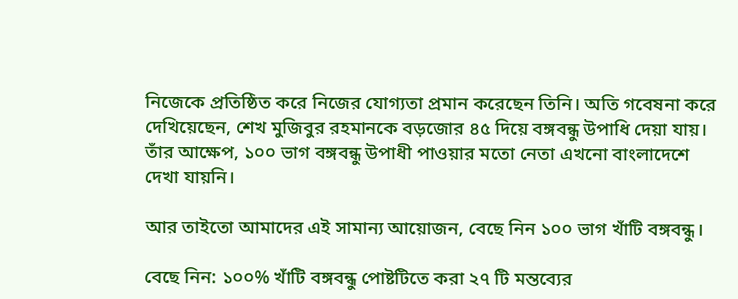নিজেকে প্রতিষ্ঠিত করে নিজের যোগ্যতা প্রমান করেছেন তিনি। অতি গবেষনা করে দেখিয়েছেন, শেখ মুজিবুর রহমানকে বড়জোর ৪৫ দিয়ে বঙ্গবন্ধু উপাধি দেয়া যায়। তাঁর আক্ষেপ, ১০০ ভাগ বঙ্গবন্ধু উপাধী পাওয়ার মতো নেতা এখনো বাংলাদেশে দেখা যায়নি।

আর তাইতো আমাদের এই সামান্য আয়োজন, বেছে নিন ১০০ ভাগ খাঁটি বঙ্গবন্ধু।

বেছে নিন: ১০০% খাঁটি বঙ্গবন্ধু পোষ্টটিতে করা ২৭ টি মন্তব্যের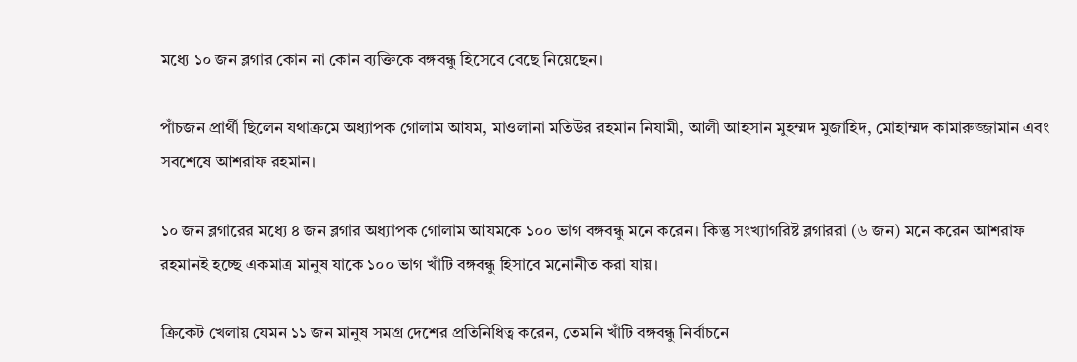মধ্যে ১০ জন ব্লগার কোন না কোন ব্যক্তিকে বঙ্গবন্ধু হিসেবে বেছে নিয়েছেন।

পাঁচজন প্রার্থী ছিলেন যথাক্রমে অধ্যাপক গোলাম আযম, মাওলানা মতিউর রহমান নিযামী, আলী আহসান মুহম্মদ মুজাহিদ, মোহাম্মদ কামারুজ্জামান এবং সবশেষে আশরাফ রহমান।

১০ জন ব্লগারের মধ্যে ৪ জন ব্লগার অধ্যাপক গোলাম আযমকে ১০০ ভাগ বঙ্গবন্ধু মনে করেন। কিন্তু সংখ্যাগরিষ্ট ব্লগাররা (৬ জন) মনে করেন আশরাফ রহমানই হচ্ছে একমাত্র মানুষ যাকে ১০০ ভাগ খাঁটি বঙ্গবন্ধু হিসাবে মনোনীত করা যায়।

ক্রিকেট খেলায় যেমন ১১ জন মানুষ সমগ্র দেশের প্রতিনিধিত্ব করেন, তেমনি খাঁটি বঙ্গবন্ধু নির্বাচনে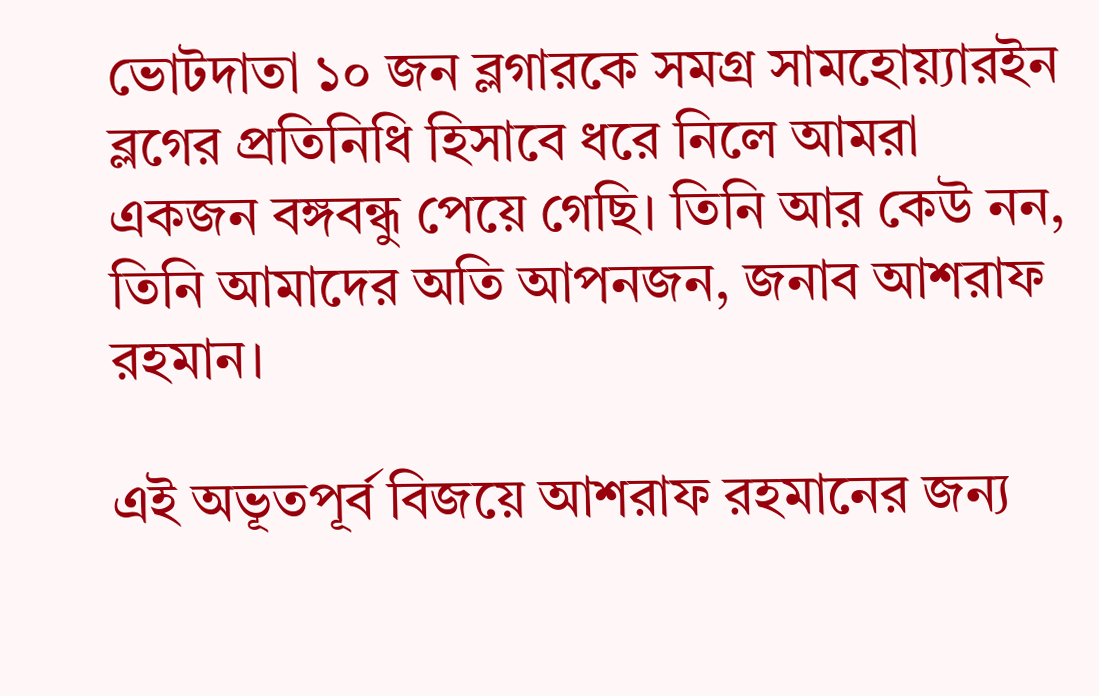ভোটদাতা ১০ জন ব্লগারকে সমগ্র সামহোয়্যারইন ব্লগের প্রতিনিধি হিসাবে ধরে নিলে আমরা একজন বঙ্গবন্ধু পেয়ে গেছি। তিনি আর কেউ নন, তিনি আমাদের অতি আপনজন, জনাব আশরাফ রহমান।

এই অভূতপূর্ব বিজয়ে আশরাফ রহমানের জন্য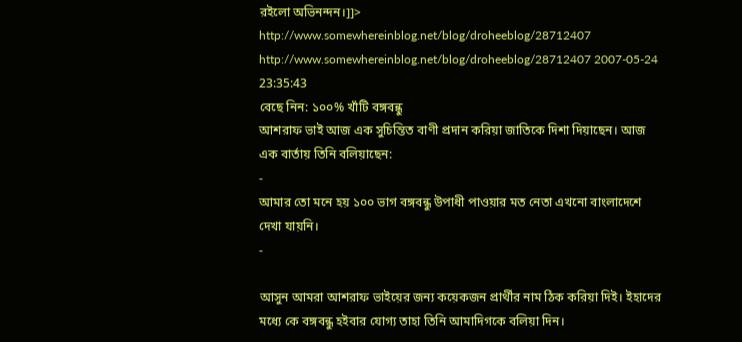রইলো অভিনন্দন।]]>
http://www.somewhereinblog.net/blog/droheeblog/28712407 http://www.somewhereinblog.net/blog/droheeblog/28712407 2007-05-24 23:35:43
বেছে নিন: ১০০% খাঁটি বঙ্গবন্ধু
আশরাফ ভাই আজ এক সুচিন্তিত বাণী প্রদান করিয়া জাতিকে দিশা দিয়াছেন। আজ এক বার্তায় তিনি বলিয়াছেন:
-
আমার তো মনে হয় ১০০ ভাগ বঙ্গবন্ধু উপাধী পাওয়ার মত নেতা এখনো বাংলাদেশে দেখা যায়নি।
-

আসুন আমরা আশরাফ ভাইয়ের জন্য কয়েকজন প্রার্থীর নাম ঠিক করিয়া দিই। ইহাদের মধ্যে কে বঙ্গবন্ধু হইবার যোগ্য তাহা তিনি আমাদিগকে বলিয়া দিন।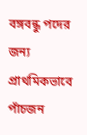বঙ্গবন্ধু পদের জন্য প্রাথমিকভাবে পাঁচজন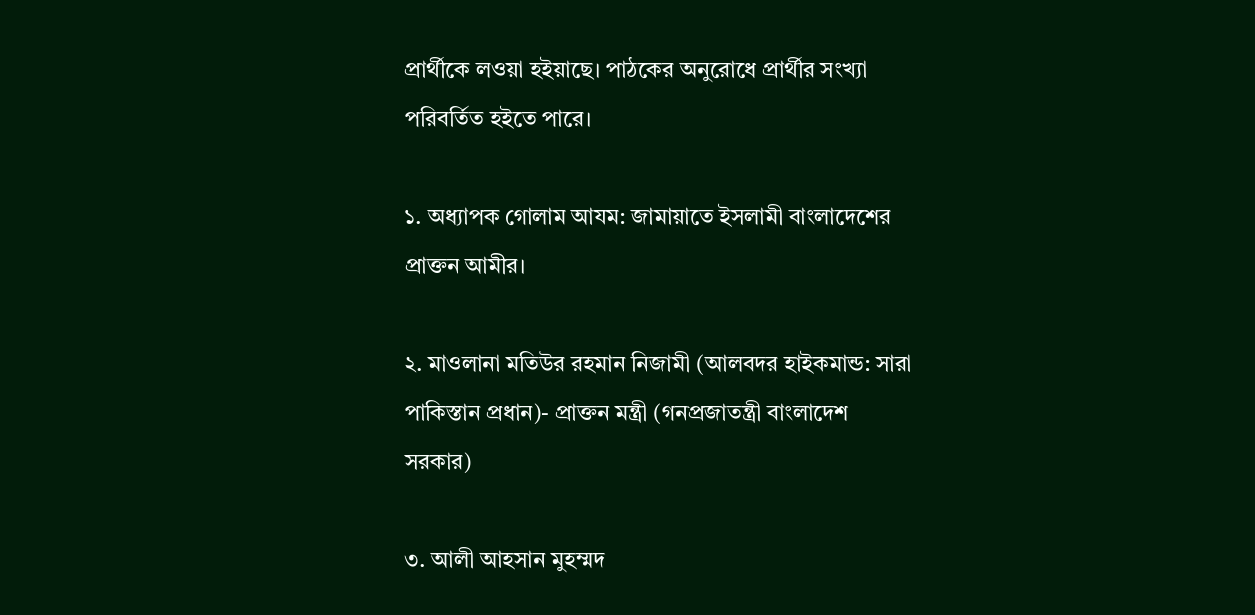প্রার্থীকে লওয়া হইয়াছে। পাঠকের অনুরোধে প্রার্থীর সংখ্যা পরিবর্তিত হইতে পারে।

১. অধ্যাপক গোলাম আযম: জামায়াতে ইসলামী বাংলাদেশের প্রাক্তন আমীর।

২. মাওলানা মতিউর রহমান নিজামী (আলবদর হাইকমান্ড: সারা পাকিস্তান প্রধান)- প্রাক্তন মন্ত্রী (গনপ্রজাতন্ত্রী বাংলাদেশ সরকার)

৩. আলী আহসান মুহম্মদ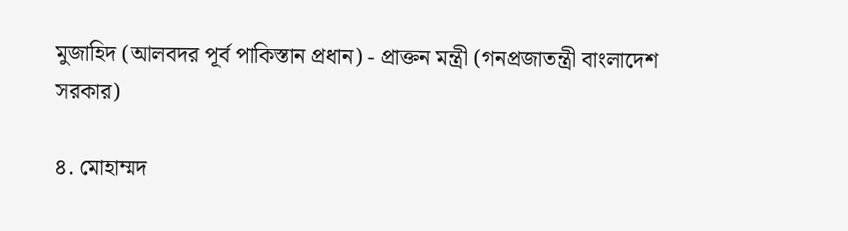মুজাহিদ (আলবদর পূর্ব পাকিস্তান প্রধান) - প্রাক্তন মন্ত্রী (গনপ্রজাতন্ত্রী বাংলাদেশ সরকার)

৪. মোহাম্মদ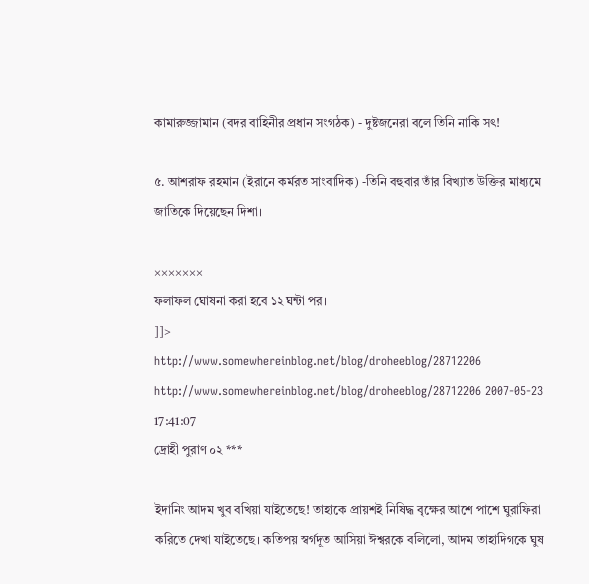কামারুজ্জামান (বদর বাহিনীর প্রধান সংগঠক) - দুষ্টজনেরা বলে তিনি নাকি সৎ!

৫. আশরাফ রহমান (ইরানে কর্মরত সাংবাদিক) -তিনি বহুবার তাঁর বিখ্যাত উক্তির মাধ্যমে জাতিকে দিয়েছেন দিশা।

×××××××
ফলাফল ঘোষনা করা হবে ১২ ঘন্টা পর।
]]>
http://www.somewhereinblog.net/blog/droheeblog/28712206 http://www.somewhereinblog.net/blog/droheeblog/28712206 2007-05-23 17:41:07
দ্রোহী পুরাণ ০২ ***

ইদানিং আদম খুব বখিয়া যাইতেছে! তাহাকে প্রায়শই নিষিদ্ধ বৃক্ষের আশে পাশে ঘুরাফিরা করিতে দেখা যাইতেছে। কতিপয় স্বর্গদূত আসিয়া ঈশ্বরকে বলিলো, আদম তাহাদিগকে ঘুষ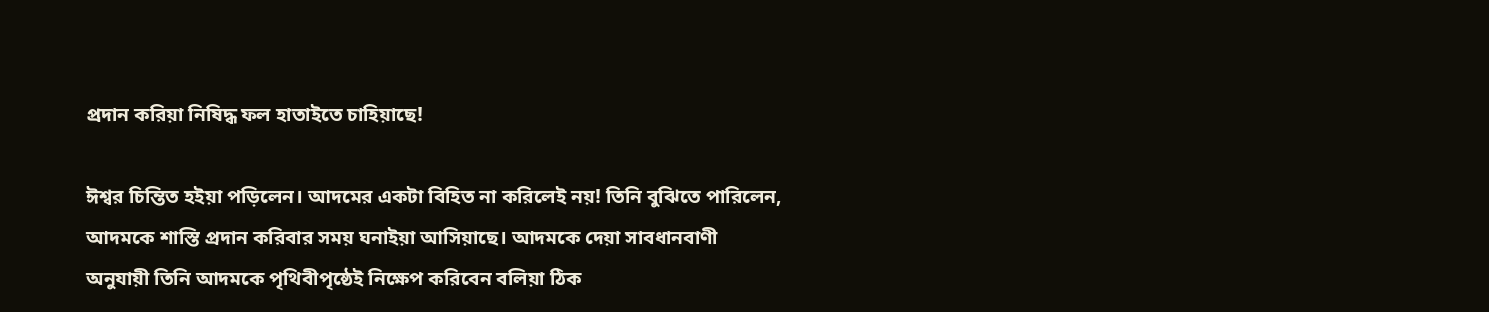প্রদান করিয়া নিষিদ্ধ ফল হাতাইতে চাহিয়াছে!

ঈশ্বর চিন্তিত হইয়া পড়িলেন। আদমের একটা বিহিত না করিলেই নয়! তিনি বুঝিতে পারিলেন, আদমকে শাস্তি প্রদান করিবার সময় ঘনাইয়া আসিয়াছে। আদমকে দেয়া সাবধানবাণী অনুযায়ী তিনি আদমকে পৃথিবীপৃষ্ঠেই নিক্ষেপ করিবেন বলিয়া ঠিক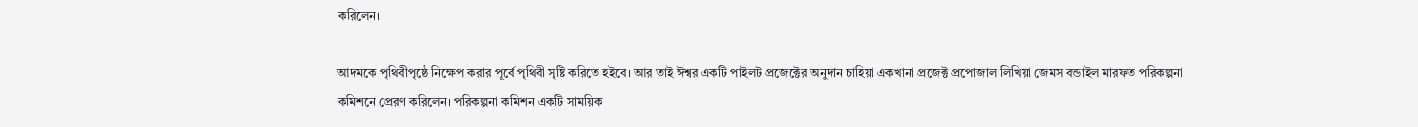করিলেন।

আদমকে পৃথিবীপৃষ্ঠে নিক্ষেপ করার পূর্বে পৃথিবী সৃষ্টি করিতে হইবে। আর তাই ঈশ্বর একটি পাইলট প্রজেক্টের অনুদান চাহিয়া একখানা প্রজেক্ট প্রপোজাল লিখিয়া জেমস বন্ডাইল মারফত পরিকল্পনা কমিশনে প্রেরণ করিলেন। পরিকল্পনা কমিশন একটি সাময়িক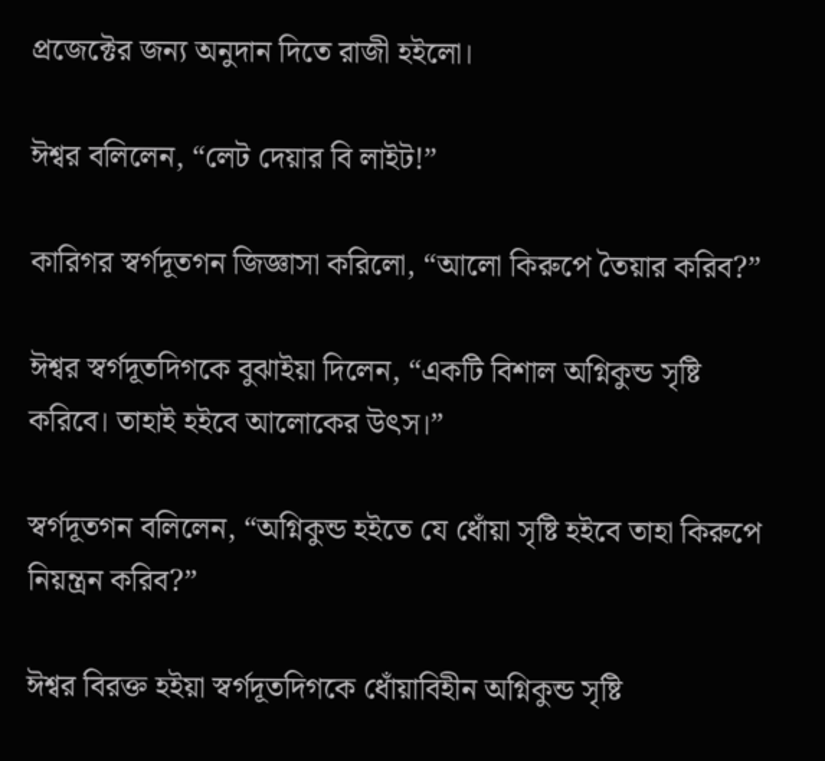প্রজেক্টের জন্য অনুদান দিতে রাজী হইলো।

ঈশ্বর বলিলেন, “লেট দেয়ার বি লাইট!”

কারিগর স্বর্গদূতগন জিজ্ঞাসা করিলো, “আলো কিরুপে তৈয়ার করিব?”

ঈশ্বর স্বর্গদূতদিগকে বুঝাইয়া দিলেন, “একটি বিশাল অগ্নিকুন্ড সৃষ্টি করিবে। তাহাই হইবে আলোকের উৎস।”

স্বর্গদূতগন বলিলেন, “অগ্নিকুন্ড হইতে যে ধোঁয়া সৃষ্টি হইবে তাহা কিরুপে নিয়ন্ত্রন করিব?”

ঈশ্বর বিরক্ত হইয়া স্বর্গদূতদিগকে ধোঁয়াবিহীন অগ্নিকুন্ড সৃষ্টি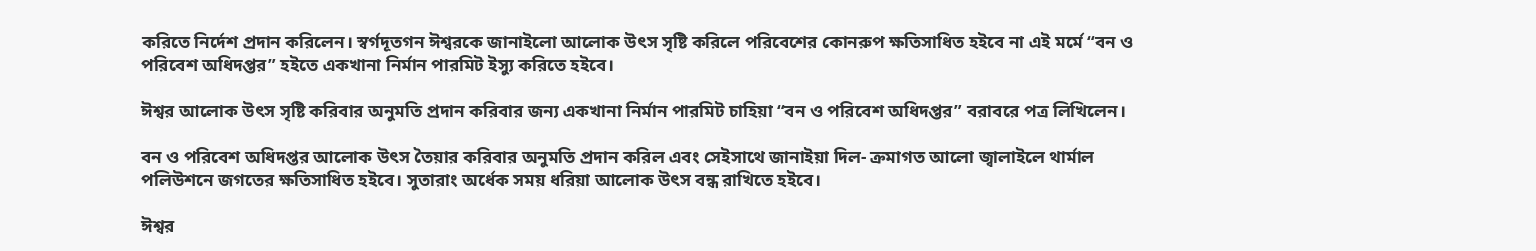করিতে নির্দেশ প্রদান করিলেন। স্বর্গদূতগন ঈশ্বরকে জানাইলো আলোক উৎস সৃষ্টি করিলে পরিবেশের কোনরুপ ক্ষতিসাধিত হইবে না এই মর্মে “বন ও পরিবেশ অধিদপ্তর” হইতে একখানা নির্মান পারমিট ইস্যু করিতে হইবে।

ঈশ্বর আলোক উৎস সৃষ্টি করিবার অনুমতি প্রদান করিবার জন্য একখানা নির্মান পারমিট চাহিয়া “বন ও পরিবেশ অধিদপ্তর” বরাবরে পত্র লিখিলেন।

বন ও পরিবেশ অধিদপ্তর আলোক উৎস তৈয়ার করিবার অনুমতি প্রদান করিল এবং সেইসাথে জানাইয়া দিল- ক্রমাগত আলো জ্বালাইলে থার্মাল পলিউশনে জগতের ক্ষতিসাধিত হইবে। সুতারাং অর্ধেক সময় ধরিয়া আলোক উৎস বন্ধ রাখিতে হইবে।

ঈশ্বর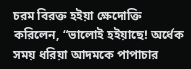চরম বিরক্ত হইয়া ক্ষেদোক্তি করিলেন, “ভালোই হইয়াছে! অর্ধেক সময় ধরিয়া আদমকে পাপাচার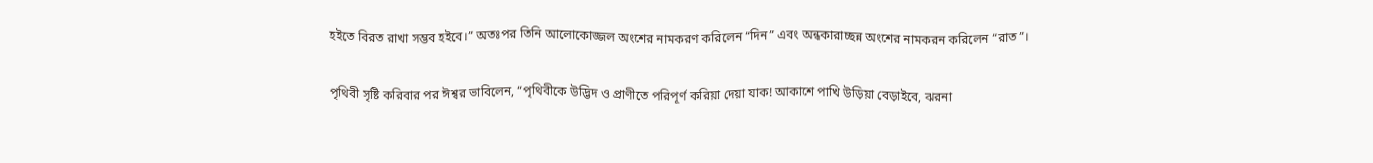হইতে বিরত রাখা সম্ভব হইবে।” অতঃপর তিনি আলোকোজ্জল অংশের নামকরণ করিলেন “দিন” এবং অন্ধকারাচ্ছন্ন অংশের নামকরন করিলেন “রাত”।

পৃথিবী সৃষ্টি করিবার পর ঈশ্বর ভাবিলেন, “পৃথিবীকে উদ্ভিদ ও প্রাণীতে পরিপূর্ণ করিয়া দেয়া যাক! আকাশে পাখি উড়িয়া বেড়াইবে, ঝরনা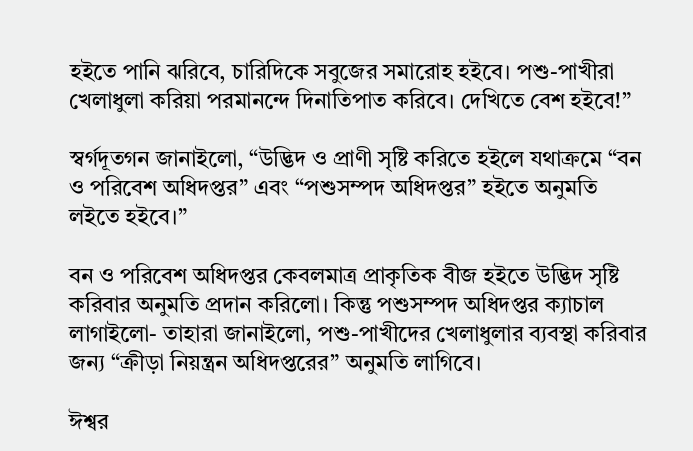হইতে পানি ঝরিবে, চারিদিকে সবুজের সমারোহ হইবে। পশু-পাখীরা খেলাধুলা করিয়া পরমানন্দে দিনাতিপাত করিবে। দেখিতে বেশ হইবে!”

স্বর্গদূতগন জানাইলো, “উদ্ভিদ ও প্রাণী সৃষ্টি করিতে হইলে যথাক্রমে “বন ও পরিবেশ অধিদপ্তর” এবং “পশুসম্পদ অধিদপ্তর” হইতে অনুমতি লইতে হইবে।”

বন ও পরিবেশ অধিদপ্তর কেবলমাত্র প্রাকৃতিক বীজ হইতে উদ্ভিদ সৃষ্টি করিবার অনুমতি প্রদান করিলো। কিন্তু পশুসম্পদ অধিদপ্তর ক্যাচাল লাগাইলো- তাহারা জানাইলো, পশু-পাখীদের খেলাধুলার ব্যবস্থা করিবার জন্য “ক্রীড়া নিয়ন্ত্রন অধিদপ্তরের” অনুমতি লাগিবে।

ঈশ্বর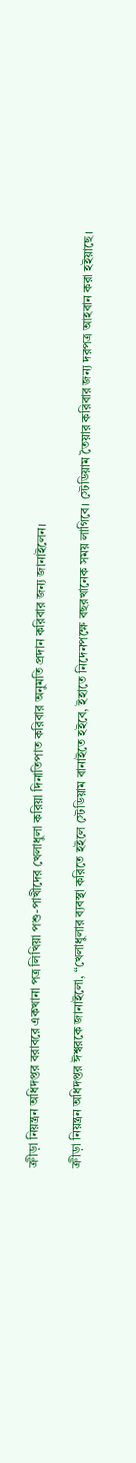ক্রীড়া নিয়ন্ত্রন অধিদপ্তর বরাবরে একখানা পত্র লিখিয়া পশু-পাখীদের খেলাধুলা করিয়া দিনাতিপাত করিবার অনুমতি প্রদান করিবার জন্য জানাইলেন।

ক্রীড়া নিয়ন্ত্রন অধিদপ্তর ঈশ্বরকে জানাইলো, “খেলাধুলার ব্যবস্থা করিতে হইলে স্টেডিয়াম বানাইতে হইবে, ইহাতে নিদেনপক্ষে বছরখানেক সময় লাগিবে। স্টেডিয়াম তৈয়ার করিবার জন্য দরপত্র আহবান করা হইয়াছে।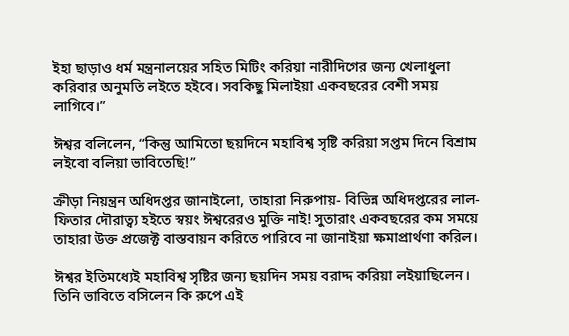ইহা ছাড়াও ধর্ম মন্ত্রনালয়ের সহিত মিটিং করিয়া নারীদিগের জন্য খেলাধুলা করিবার অনুমতি লইতে হইবে। সবকিছু মিলাইয়া একবছরের বেশী সময় লাগিবে।”

ঈশ্বর বলিলেন, “কিন্তু আমিতো ছয়দিনে মহাবিশ্ব সৃষ্টি করিয়া সপ্তম দিনে বিশ্রাম লইবো বলিয়া ভাবিতেছি!”

ক্রীড়া নিয়ন্ত্রন অধিদপ্তর জানাইলো, তাহারা নিরুপায়- বিভিন্ন অধিদপ্তরের লাল-ফিতার দৌরাত্ব্য হইতে স্বয়ং ঈশ্বরেরও মুক্তি নাই! সুতারাং একবছরের কম সময়ে তাহারা উক্ত প্রজেক্ট বাস্তবায়ন করিতে পারিবে না জানাইয়া ক্ষমাপ্রার্থণা করিল।

ঈশ্বর ইতিমধ্যেই মহাবিশ্ব সৃষ্টির জন্য ছয়দিন সময় বরাদ্দ করিয়া লইয়াছিলেন। তিনি ভাবিতে বসিলেন কি রুপে এই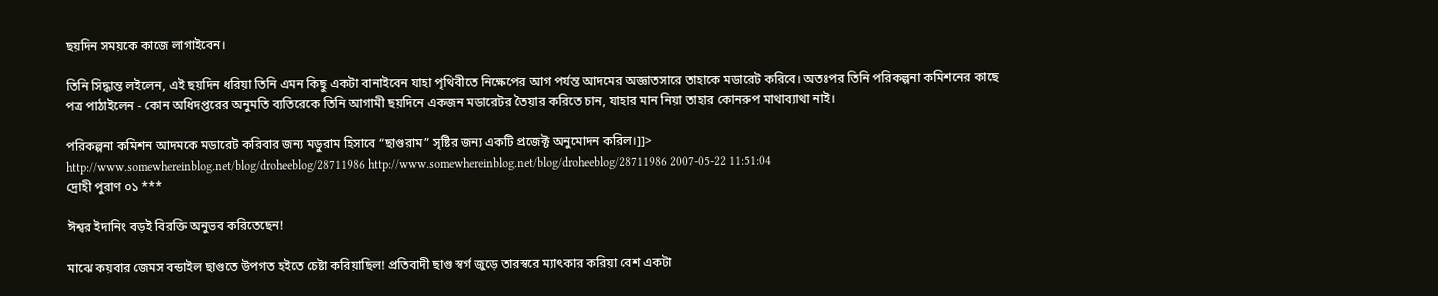ছয়দিন সময়কে কাজে লাগাইবেন।

তিনি সিদ্ধান্ত লইলেন, এই ছয়দিন ধরিয়া তিনি এমন কিছু একটা বানাইবেন যাহা পৃথিবীতে নিক্ষেপের আগ পর্যন্ত আদমের অজ্ঞাতসারে তাহাকে মডারেট করিবে। অতঃপর তিনি পরিকল্পনা কমিশনের কাছে পত্র পাঠাইলেন - কোন অধিদপ্তরের অনুমতি ব্যতিরেকে তিনি আগামী ছয়দিনে একজন মডারেটর তৈয়ার করিতে চান, যাহার মান নিয়া তাহার কোনরুপ মাথাব্যাথা নাই।

পরিকল্পনা কমিশন আদমকে মডারেট করিবার জন্য মডুরাম হিসাবে “ছাগুরাম” সৃষ্টির জন্য একটি প্রজেক্ট অনুমোদন করিল।]]>
http://www.somewhereinblog.net/blog/droheeblog/28711986 http://www.somewhereinblog.net/blog/droheeblog/28711986 2007-05-22 11:51:04
দ্রোহী পুরাণ ০১ ***

ঈশ্বর ইদানিং বড়ই বির‌ক্তি অনুভব করিতেছেন!

মাঝে কয়বার জেমস বন্ডাইল ছাগুতে উপগত হইতে চেষ্টা করিয়াছিল! প্রতিবাদী ছাগু স্বর্গ জুড়ে তারস্বরে ম্যাৎকার করিয়া বেশ একটা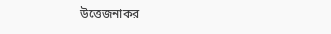উত্তেজনাকর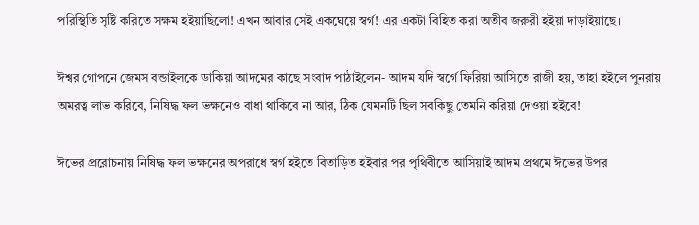পরিস্থিতি সৃষ্টি করিতে সক্ষম হইয়াছিলো! এখন আবার সেই একঘেয়ে স্বর্গ! এর একটা বিহিত করা অতীব জরুরী হইয়া দাড়াইয়াছে।

ঈশ্বর গোপনে জেমস বন্ডাইলকে ডাকিয়া আদমের কাছে সংবাদ পাঠাইলেন- আদম যদি স্বর্গে ফিরিয়া আসিতে রাজী হয়, তাহা হইলে পুনরায় অমরত্ব লাভ করিবে, নিষিদ্ধ ফল ভক্ষনেও বাধা থাকিবে না আর, ঠিক যেমনটি ছিল সবকিছু তেমনি করিয়া দেওয়া হইবে!

ঈভের প্ররোচনায় নিষিদ্ধ ফল ভক্ষনের অপরাধে স্বর্গ হইতে বিতাড়িত হইবার পর পৃথিবীতে আসিয়াই আদম প্রথমে ঈভের উপর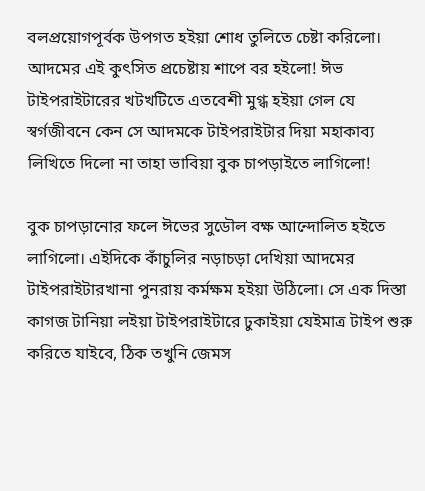বলপ্রয়োগপূর্বক উপগত হইয়া শোধ তুলিতে চেষ্টা করিলো। আদমের এই কুৎসিত প্রচেষ্টায় শাপে বর হইলো! ঈভ টাইপরাইটারের খটখটিতে এতবেশী মুগ্ধ হইয়া গেল যে স্বর্গজীবনে কেন সে আদমকে টাইপরাইটার দিয়া মহাকাব্য লিখিতে দিলো না তাহা ভাবিয়া বুক চাপড়াইতে লাগিলো!

বুক চাপড়ানোর ফলে ঈভের সুডৌল বক্ষ আন্দোলিত হইতে লাগিলো। এইদিকে কাঁচুলির নড়াচড়া দেখিয়া আদমের টাইপরাইটারখানা পুনরায় কর্মক্ষম হইয়া উঠিলো। সে এক দিস্তা কাগজ টানিয়া লইয়া টাইপরাইটারে ঢুকাইয়া যেইমাত্র টাইপ শুরু করিতে যাইবে, ঠিক তখুনি জেমস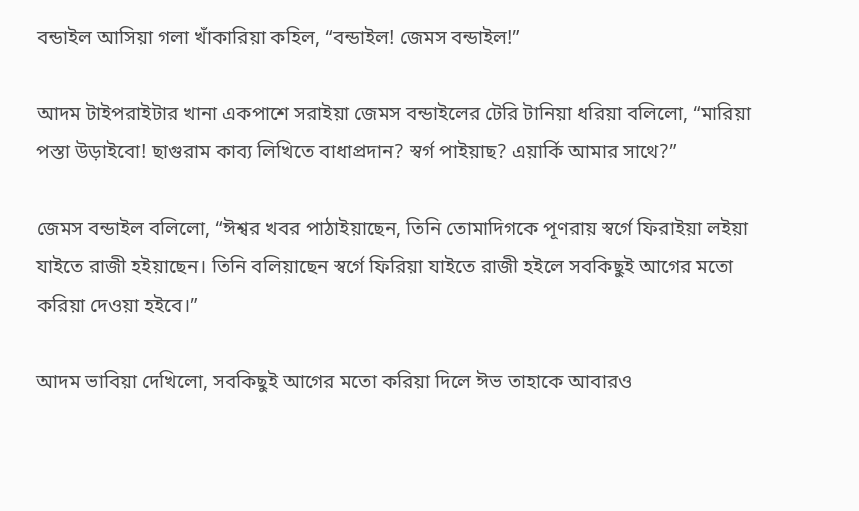বন্ডাইল আসিয়া গলা খাঁকারিয়া কহিল, “বন্ডাইল! জেমস বন্ডাইল!”

আদম টাইপরাইটার খানা একপাশে সরাইয়া জেমস বন্ডাইলের টেরি টানিয়া ধরিয়া বলিলো, “মারিয়া পস্তা উড়াইবো! ছাগুরাম কাব্য লিখিতে বাধাপ্রদান? স্বর্গ পাইয়াছ? এয়ার্কি আমার সাথে?”

জেমস বন্ডাইল বলিলো, “ঈশ্বর খবর পাঠাইয়াছেন, তিনি তোমাদিগকে পূণরায় স্বর্গে ফিরাইয়া লইয়া যাইতে রাজী হইয়াছেন। তিনি বলিয়াছেন স্বর্গে ফিরিয়া যাইতে রাজী হইলে সবকিছুই আগের মতো করিয়া দেওয়া হইবে।”

আদম ভাবিয়া দেখিলো, সবকিছুই আগের মতো করিয়া দিলে ঈভ তাহাকে আবারও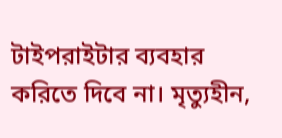টাইপরাইটার ব্যবহার করিতে দিবে না। মৃত্যুহীন,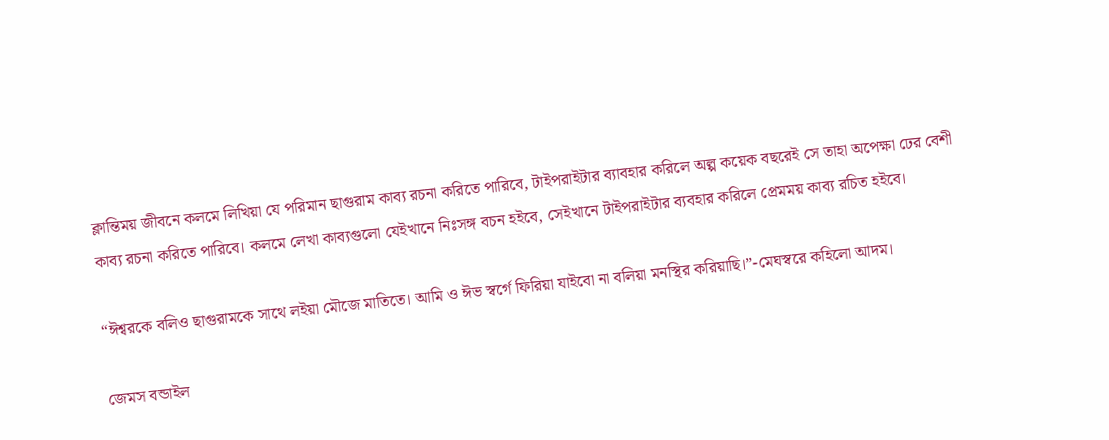ক্লান্তিময় জীবনে কলমে লিখিয়া যে পরিমান ছাগুরাম কাব্য রচনা করিতে পারিবে, টাইপরাইটার ব্যাবহার করিলে অল্প কয়েক বছরেই সে তাহা অপেক্ষা ঢের বেশী কাব্য রচনা করিতে পারিবে। কলমে লেখা কাব্যগুলো যেইখানে নিঃসঙ্গ বচন হইবে, সেইখানে টাইপরাইটার ব্যবহার করিলে প্রেমময় কাব্য রচিত হইবে।

“ঈশ্বরকে বলিও ছাগুরামকে সাথে লইয়া মৌজে মাতিতে। আমি ও ঈভ স্বর্গে ফিরিয়া যাইবো না বলিয়া মনস্থির করিয়াছি।”-মেঘস্বরে কহিলো আদম।

জেমস বন্ডাইল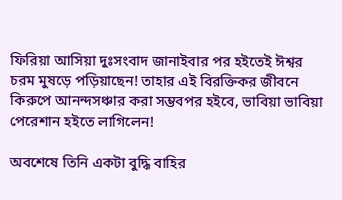ফিরিয়া আসিয়া দুঃসংবাদ জানাইবার পর হইতেই ঈশ্বর চরম মুষড়ে পড়িয়াছেন! তাহার এই বিরক্তিকর জীবনে কিরুপে আনন্দসঞ্চার করা সম্ভবপর হইবে, ভাবিয়া ভাবিয়া পেরেশান হইতে লাগিলেন!

অবশেষে তিনি একটা বুদ্ধি বাহির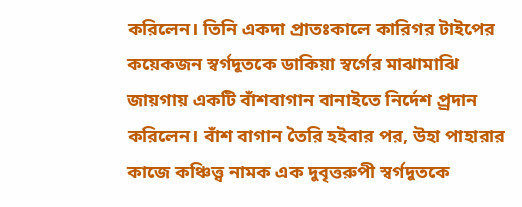করিলেন। তিনি একদা প্রাতঃকালে কারিগর টাইপের কয়েকজন স্বর্গদূতকে ডাকিয়া স্বর্গের মাঝামাঝি জায়গায় একটি বাঁশবাগান বানাইতে নির্দেশ প্র্রদান করিলেন। বাঁশ বাগান তৈরি হইবার পর, উহা পাহারার কাজে কঞ্চিত্ত্ব নামক এক দুবৃত্তরুপী স্বর্গদূতকে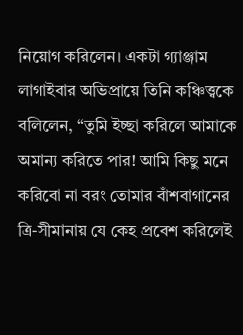নিয়োগ করিলেন। একটা গ্যাঞ্জাম লাগাইবার অভিপ্রায়ে তিনি কঞ্চিত্ত্বকে বলিলেন, “তুমি ইচ্ছা করিলে আমাকে অমান্য করিতে পার! আমি কিছু মনে করিবো না বরং তোমার বাঁশবাগানের ত্রি-সীমানায় যে কেহ প্রবেশ করিলেই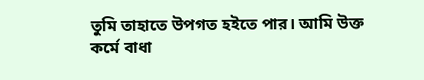তুমি তাহাতে উপগত হইতে পার। আমি উক্ত কর্মে বাধা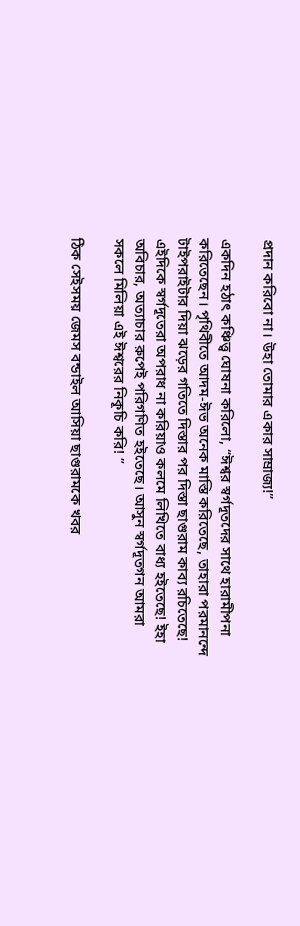প্রদান করিবো না। উহা তোমার একার সাম্রাজ্য!”

একদিন হঠাৎ কঞ্চিত্ত্ব ঘোষনা করিলো, “ঈশ্বর স্বর্গদূতদের সাথে হারামীপনা করিতেছেন। পৃথিবীতে আদম-ঈভ অনেক মাস্তি করিতেছে, তাহারা পরমানন্দে টাইপরাইটার দিয়া ঝড়ের গতিতে দিস্তার পর দিস্তা ছাগুরাম কাব্য রচিতেছে! এইদিকে স্বর্গদূতেরা অপরাধ না করিয়াও কলমে লিখিতে বাধ্য হইতেছে! ইহা অবিচার, অত্যাচার রুপেই পরিগণিত হইতেছে। আসুন স্বর্গদূতগন আমরা সকলে মিলিয়া এই ঈশ্বরের নিকূচি করি! ”

ঠিক সেইসময় জেমস বন্ডাইল আসিয়া ছাগুরামকে খবর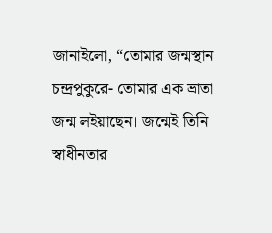জানাইলো, “তোমার জন্মস্থান চন্দ্রপুকুরে- তোমার এক ভ্রাতা জন্ম লইয়াছেন। জন্মেই তিনি স্বাধীনতার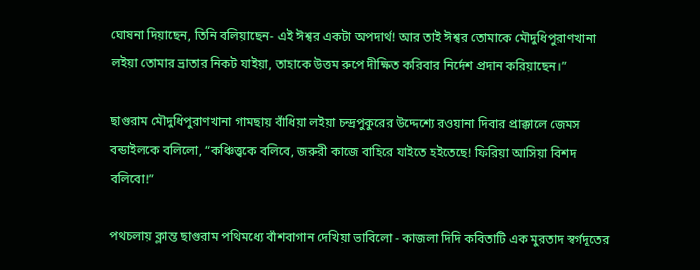ঘোষনা দিয়াছেন, তিনি বলিয়াছেন- এই ঈশ্বর একটা অপদার্থ! আর তাই ঈশ্বর তোমাকে মৌদুধিপুরাণখানা লইয়া তোমার ভ্রাতার নিকট যাইয়া, তাহাকে উত্তম রুপে দীক্ষিত করিবার নির্দেশ প্রদান করিয়াছেন।”

ছাগুরাম মৌদুধিপুরাণখানা গামছায় বাঁধিয়া লইয়া চন্দ্রপুকুরের উদ্দেশ্যে রওয়ানা দিবার প্রাক্কালে জেমস বন্ডাইলকে বলিলো, “কঞ্চিত্ত্বকে বলিবে, জরুরী কাজে বাহিরে যাইতে হইতেছে! ফিরিয়া আসিয়া বিশদ বলিবো!”

পথচলায় ক্লান্ত ছাগুরাম পথিমধ্যে বাঁশবাগান দেখিয়া ভাবিলো - কাজলা দিদি কবিতাটি এক মুরতাদ স্বর্গদূতের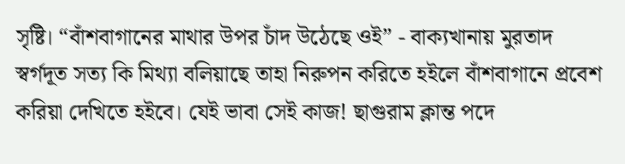সৃষ্টি। “বাঁশবাগানের মাথার উপর চাঁদ উঠেছে ওই” - বাক্যখানায় মুরতাদ স্বর্গদূত সত্য কি মিথ্যা বলিয়াছে তাহা নিরুপন করিতে হইলে বাঁশবাগানে প্রবেশ করিয়া দেখিতে হইবে। যেই ভাবা সেই কাজ! ছাগুরাম ক্লান্ত পদে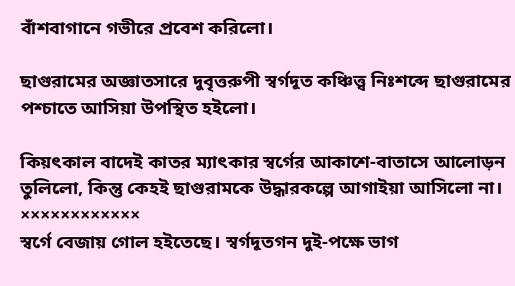বাঁশবাগানে গভীরে প্রবেশ করিলো।

ছাগুরামের অজ্ঞাতসারে দুবৃত্তরুপী স্বর্গদূত কঞ্চিত্ত্ব নিঃশব্দে ছাগুরামের পশ্চাতে আসিয়া উপস্থিত হইলো।

কিয়ৎকাল বাদেই কাতর ম্যাৎকার স্বর্গের আকাশে-বাতাসে আলোড়ন তুলিলো, কিন্তু কেহই ছাগুরামকে উদ্ধারকল্পে আগাইয়া আসিলো না।
××××××××××××
স্বর্গে বেজায় গোল হইতেছে। স্বর্গদূতগন দুই-পক্ষে ভাগ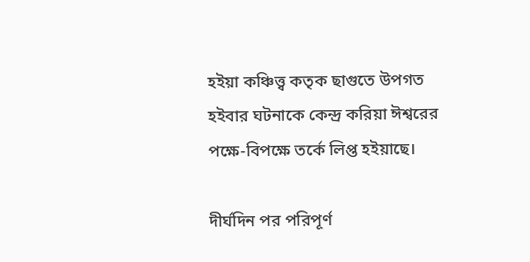হইয়া কঞ্চিত্ত্ব কতৃক ছাগুতে উপগত হইবার ঘটনাকে কেন্দ্র করিয়া ঈশ্বরের পক্ষে-বিপক্ষে তর্কে লিপ্ত হইয়াছে।

দীর্ঘদিন পর পরিপূর্ণ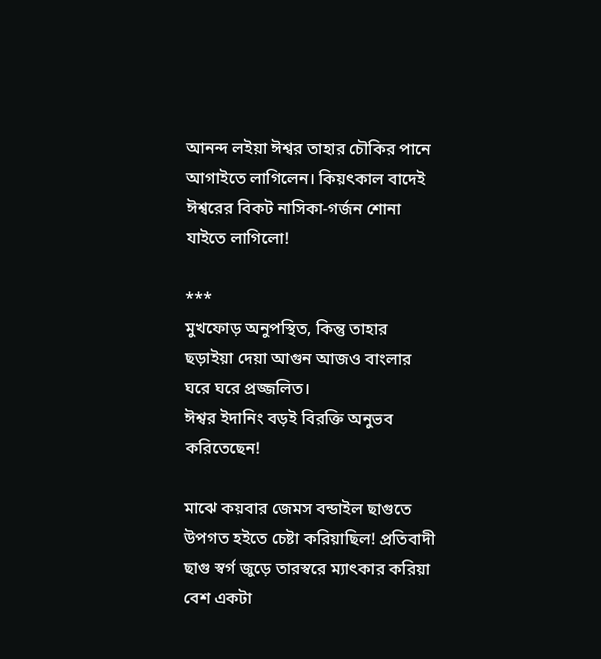আনন্দ লইয়া ঈশ্বর তাহার চৌকির পানে আগাইতে লাগিলেন। কিয়ৎকাল বাদেই ঈশ্বরের বিকট নাসিকা-গর্জন শোনা যাইতে লাগিলো!

***
মুখফোড় অনুপস্থিত, কিন্তু তাহার ছড়াইয়া দেয়া আগুন আজও বাংলার ঘরে ঘরে প্রজ্জলিত।
ঈশ্বর ইদানিং বড়ই বির‌ক্তি অনুভব করিতেছেন!

মাঝে কয়বার জেমস বন্ডাইল ছাগুতে উপগত হইতে চেষ্টা করিয়াছিল! প্রতিবাদী ছাগু স্বর্গ জুড়ে তারস্বরে ম্যাৎকার করিয়া বেশ একটা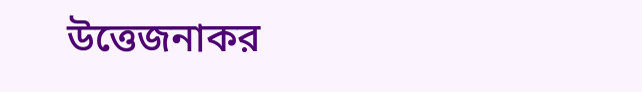উত্তেজনাকর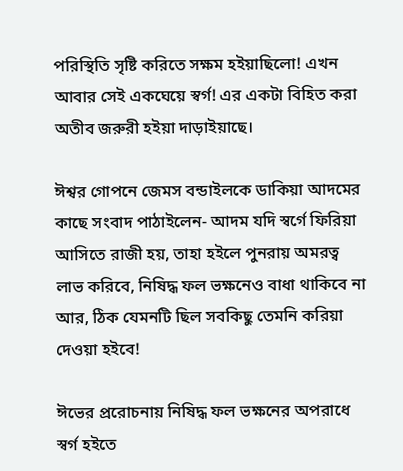পরিস্থিতি সৃষ্টি করিতে সক্ষম হইয়াছিলো! এখন আবার সেই একঘেয়ে স্বর্গ! এর একটা বিহিত করা অতীব জরুরী হইয়া দাড়াইয়াছে।

ঈশ্বর গোপনে জেমস বন্ডাইলকে ডাকিয়া আদমের কাছে সংবাদ পাঠাইলেন- আদম যদি স্বর্গে ফিরিয়া আসিতে রাজী হয়, তাহা হইলে পুনরায় অমরত্ব লাভ করিবে, নিষিদ্ধ ফল ভক্ষনেও বাধা থাকিবে না আর, ঠিক যেমনটি ছিল সবকিছু তেমনি করিয়া দেওয়া হইবে!

ঈভের প্ররোচনায় নিষিদ্ধ ফল ভক্ষনের অপরাধে স্বর্গ হইতে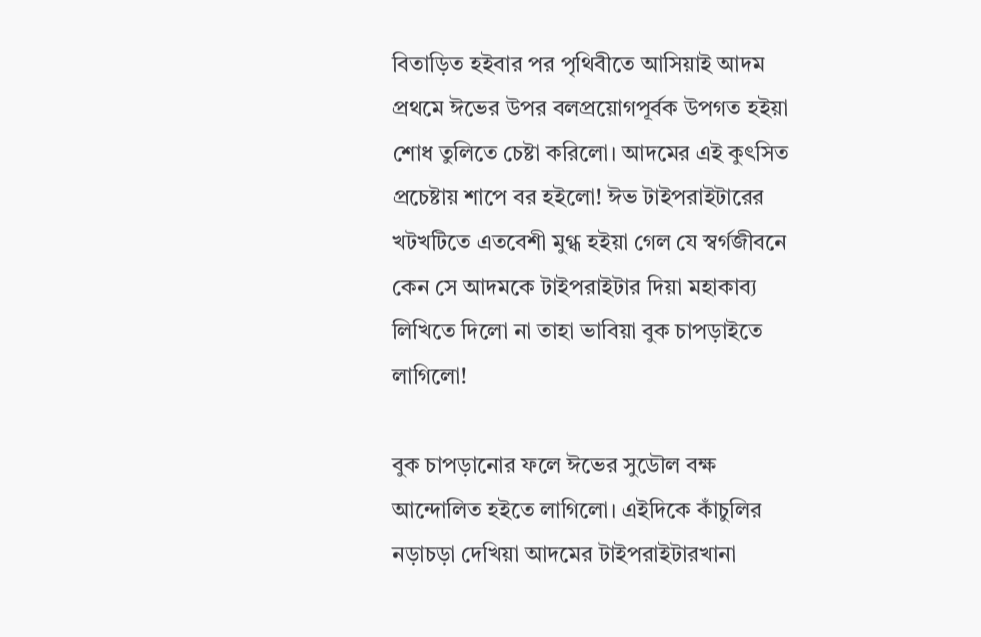বিতাড়িত হইবার পর পৃথিবীতে আসিয়াই আদম প্রথমে ঈভের উপর বলপ্রয়োগপূর্বক উপগত হইয়া শোধ তুলিতে চেষ্টা করিলো। আদমের এই কুৎসিত প্রচেষ্টায় শাপে বর হইলো! ঈভ টাইপরাইটারের খটখটিতে এতবেশী মুগ্ধ হইয়া গেল যে স্বর্গজীবনে কেন সে আদমকে টাইপরাইটার দিয়া মহাকাব্য লিখিতে দিলো না তাহা ভাবিয়া বুক চাপড়াইতে লাগিলো!

বুক চাপড়ানোর ফলে ঈভের সুডৌল বক্ষ আন্দোলিত হইতে লাগিলো। এইদিকে কাঁচুলির নড়াচড়া দেখিয়া আদমের টাইপরাইটারখানা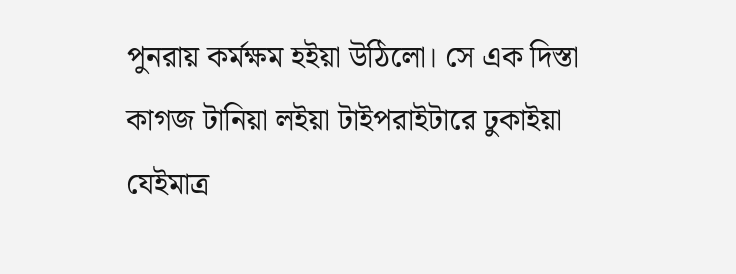পুনরায় কর্মক্ষম হইয়া উঠিলো। সে এক দিস্তা কাগজ টানিয়া লইয়া টাইপরাইটারে ঢুকাইয়া যেইমাত্র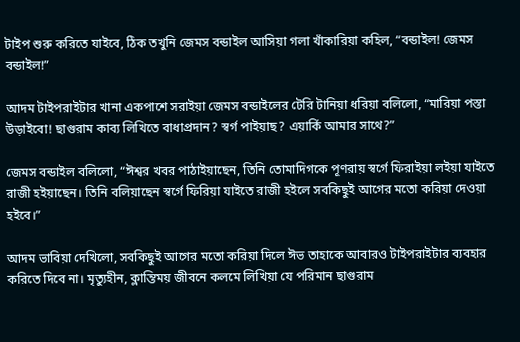টাইপ শুরু করিতে যাইবে, ঠিক তখুনি জেমস বন্ডাইল আসিয়া গলা খাঁকারিয়া কহিল, “বন্ডাইল! জেমস বন্ডাইল!”

আদম টাইপরাইটার খানা একপাশে সরাইয়া জেমস বন্ডাইলের টেরি টানিয়া ধরিয়া বলিলো, “মারিয়া পস্তা উড়াইবো! ছাগুরাম কাব্য লিখিতে বাধাপ্রদান? স্বর্গ পাইয়াছ? এয়ার্কি আমার সাথে?”

জেমস বন্ডাইল বলিলো, “ঈশ্বর খবর পাঠাইয়াছেন, তিনি তোমাদিগকে পূণরায় স্বর্গে ফিরাইয়া লইয়া যাইতে রাজী হইয়াছেন। তিনি বলিয়াছেন স্বর্গে ফিরিয়া যাইতে রাজী হইলে সবকিছুই আগের মতো করিয়া দেওয়া হইবে।”

আদম ভাবিয়া দেখিলো, সবকিছুই আগের মতো করিয়া দিলে ঈভ তাহাকে আবারও টাইপরাইটার ব্যবহার করিতে দিবে না। মৃত্যুহীন, ক্লান্তিময় জীবনে কলমে লিখিয়া যে পরিমান ছাগুরাম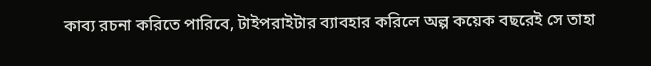কাব্য রচনা করিতে পারিবে, টাইপরাইটার ব্যাবহার করিলে অল্প কয়েক বছরেই সে তাহা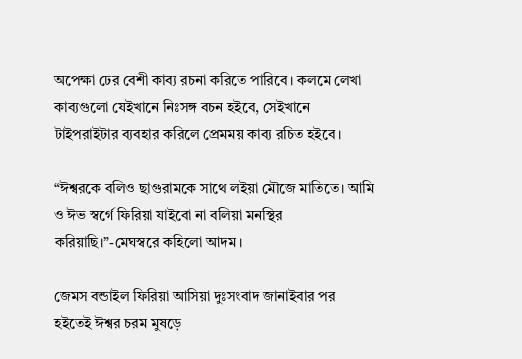অপেক্ষা ঢের বেশী কাব্য রচনা করিতে পারিবে। কলমে লেখা কাব্যগুলো যেইখানে নিঃসঙ্গ বচন হইবে, সেইখানে টাইপরাইটার ব্যবহার করিলে প্রেমময় কাব্য রচিত হইবে।

“ঈশ্বরকে বলিও ছাগুরামকে সাথে লইয়া মৌজে মাতিতে। আমি ও ঈভ স্বর্গে ফিরিয়া যাইবো না বলিয়া মনস্থির করিয়াছি।”-মেঘস্বরে কহিলো আদম।

জেমস বন্ডাইল ফিরিয়া আসিয়া দুঃসংবাদ জানাইবার পর হইতেই ঈশ্বর চরম মুষড়ে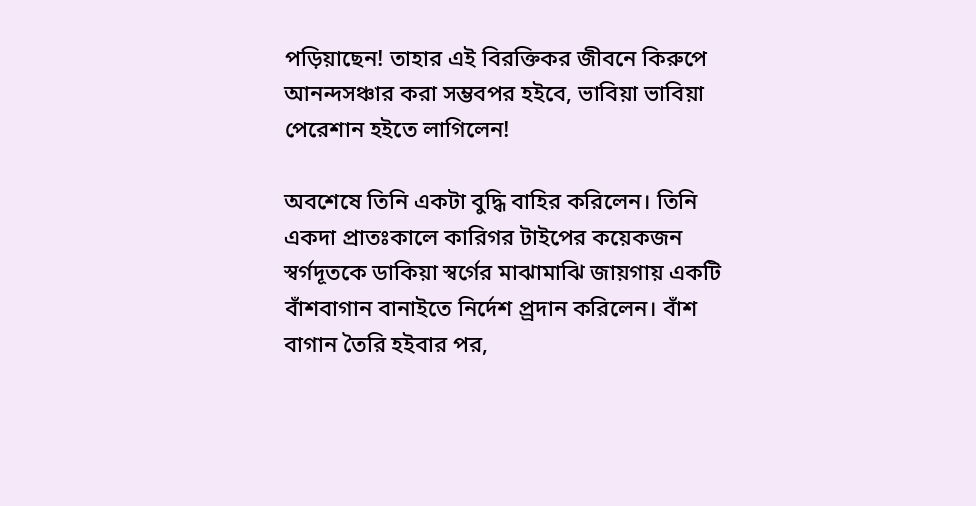পড়িয়াছেন! তাহার এই বিরক্তিকর জীবনে কিরুপে আনন্দসঞ্চার করা সম্ভবপর হইবে, ভাবিয়া ভাবিয়া পেরেশান হইতে লাগিলেন!

অবশেষে তিনি একটা বুদ্ধি বাহির করিলেন। তিনি একদা প্রাতঃকালে কারিগর টাইপের কয়েকজন স্বর্গদূতকে ডাকিয়া স্বর্গের মাঝামাঝি জায়গায় একটি বাঁশবাগান বানাইতে নির্দেশ প্র্রদান করিলেন। বাঁশ বাগান তৈরি হইবার পর,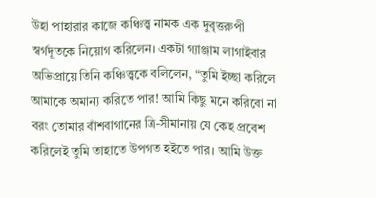উহা পাহারার কাজে কঞ্চিত্ত্ব নামক এক দুবৃত্তরুপী স্বর্গদূতকে নিয়োগ করিলেন। একটা গ্যাঞ্জাম লাগাইবার অভিপ্রায়ে তিনি কঞ্চিত্ত্বকে বলিলেন, “তুমি ইচ্ছা করিলে আমাকে অমান্য করিতে পার! আমি কিছু মনে করিবো না বরং তোমার বাঁশবাগানের ত্রি-সীমানায় যে কেহ প্রবেশ করিলেই তুমি তাহাতে উপগত হইতে পার। আমি উক্ত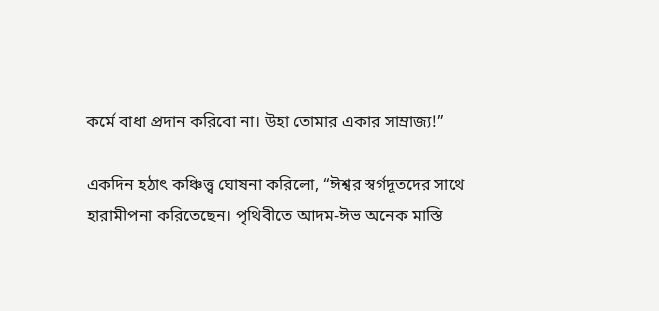কর্মে বাধা প্রদান করিবো না। উহা তোমার একার সাম্রাজ্য!”

একদিন হঠাৎ কঞ্চিত্ত্ব ঘোষনা করিলো, “ঈশ্বর স্বর্গদূতদের সাথে হারামীপনা করিতেছেন। পৃথিবীতে আদম-ঈভ অনেক মাস্তি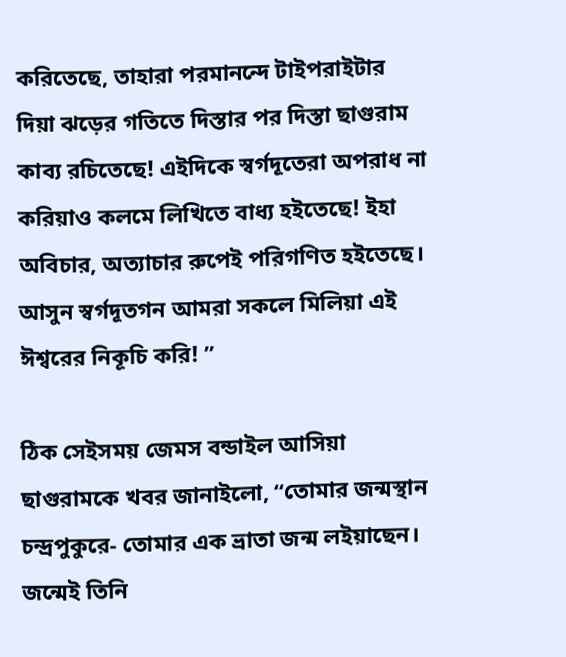করিতেছে, তাহারা পরমানন্দে টাইপরাইটার দিয়া ঝড়ের গতিতে দিস্তার পর দিস্তা ছাগুরাম কাব্য রচিতেছে! এইদিকে স্বর্গদূতেরা অপরাধ না করিয়াও কলমে লিখিতে বাধ্য হইতেছে! ইহা অবিচার, অত্যাচার রুপেই পরিগণিত হইতেছে। আসুন স্বর্গদূতগন আমরা সকলে মিলিয়া এই ঈশ্বরের নিকূচি করি! ”

ঠিক সেইসময় জেমস বন্ডাইল আসিয়া ছাগুরামকে খবর জানাইলো, “তোমার জন্মস্থান চন্দ্রপুকুরে- তোমার এক ভ্রাতা জন্ম লইয়াছেন। জন্মেই তিনি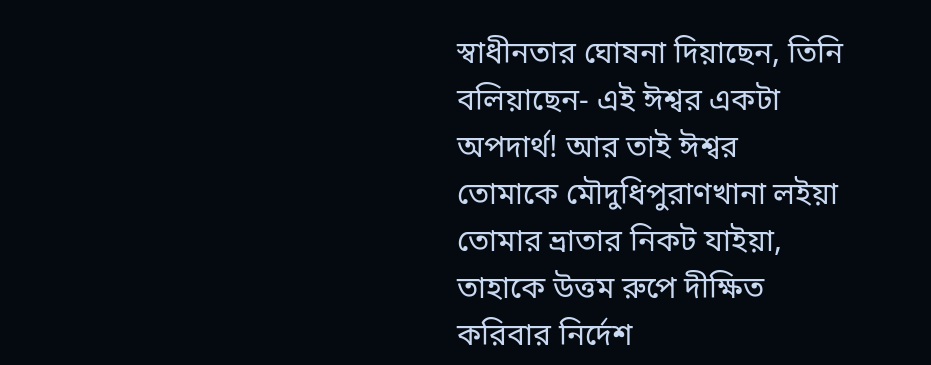স্বাধীনতার ঘোষনা দিয়াছেন, তিনি বলিয়াছেন- এই ঈশ্বর একটা অপদার্থ! আর তাই ঈশ্বর তোমাকে মৌদুধিপুরাণখানা লইয়া তোমার ভ্রাতার নিকট যাইয়া, তাহাকে উত্তম রুপে দীক্ষিত করিবার নির্দেশ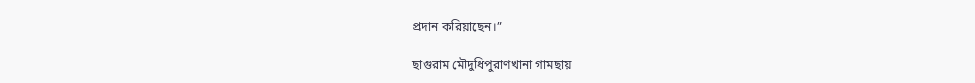প্রদান করিয়াছেন।”

ছাগুরাম মৌদুধিপুরাণখানা গামছায়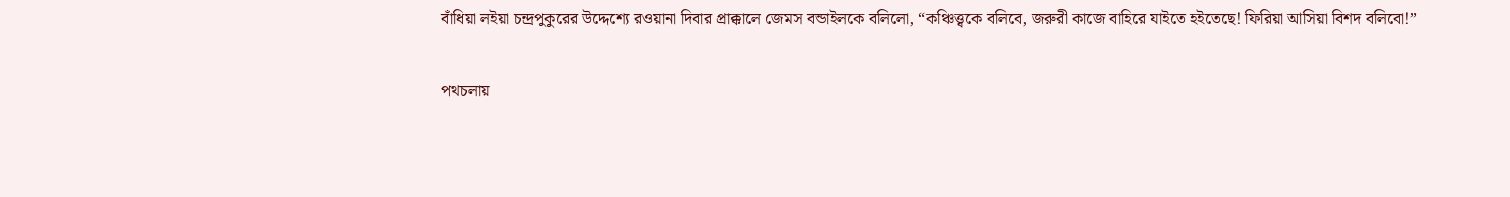বাঁধিয়া লইয়া চন্দ্রপুকুরের উদ্দেশ্যে রওয়ানা দিবার প্রাক্কালে জেমস বন্ডাইলকে বলিলো, “কঞ্চিত্ত্বকে বলিবে, জরুরী কাজে বাহিরে যাইতে হইতেছে! ফিরিয়া আসিয়া বিশদ বলিবো!”

পথচলায়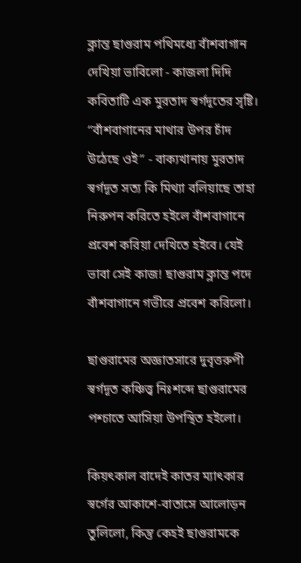ক্লান্ত ছাগুরাম পথিমধ্যে বাঁশবাগান দেখিয়া ভাবিলো - কাজলা দিদি কবিতাটি এক মুরতাদ স্বর্গদূতের সৃষ্টি। “বাঁশবাগানের মাথার উপর চাঁদ উঠেছে ওই” - বাক্যখানায় মুরতাদ স্বর্গদূত সত্য কি মিথ্যা বলিয়াছে তাহা নিরুপন করিতে হইলে বাঁশবাগানে প্রবেশ করিয়া দেখিতে হইবে। যেই ভাবা সেই কাজ! ছাগুরাম ক্লান্ত পদে বাঁশবাগানে গভীরে প্রবেশ করিলো।

ছাগুরামের অজ্ঞাতসারে দুবৃত্তরুপী স্বর্গদূত কঞ্চিত্ত্ব নিঃশব্দে ছাগুরামের পশ্চাতে আসিয়া উপস্থিত হইলো।

কিয়ৎকাল বাদেই কাতর ম্যাৎকার স্বর্গের আকাশে-বাতাসে আলোড়ন তুলিলো, কিন্তু কেহই ছাগুরামকে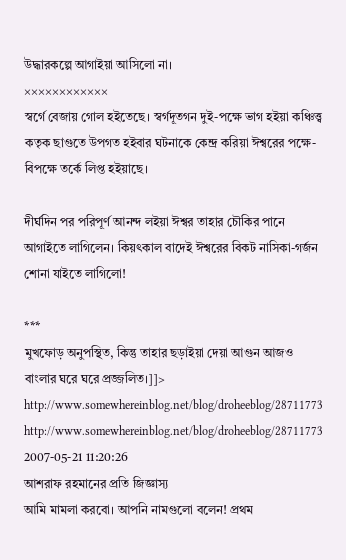উদ্ধারকল্পে আগাইয়া আসিলো না।
××××××××××××
স্বর্গে বেজায় গোল হইতেছে। স্বর্গদূতগন দুই-পক্ষে ভাগ হইয়া কঞ্চিত্ত্ব কতৃক ছাগুতে উপগত হইবার ঘটনাকে কেন্দ্র করিয়া ঈশ্বরের পক্ষে-বিপক্ষে তর্কে লিপ্ত হইয়াছে।

দীর্ঘদিন পর পরিপূর্ণ আনন্দ লইয়া ঈশ্বর তাহার চৌকির পানে আগাইতে লাগিলেন। কিয়ৎকাল বাদেই ঈশ্বরের বিকট নাসিকা-গর্জন শোনা যাইতে লাগিলো!

***
মুখফোড় অনুপস্থিত, কিন্তু তাহার ছড়াইয়া দেয়া আগুন আজও বাংলার ঘরে ঘরে প্রজ্জলিত।]]>
http://www.somewhereinblog.net/blog/droheeblog/28711773 http://www.somewhereinblog.net/blog/droheeblog/28711773 2007-05-21 11:20:26
আশরাফ রহমানের প্রতি জিজ্ঞাস্য
আমি মামলা করবো। আপনি নামগুলো বলেন! প্রথম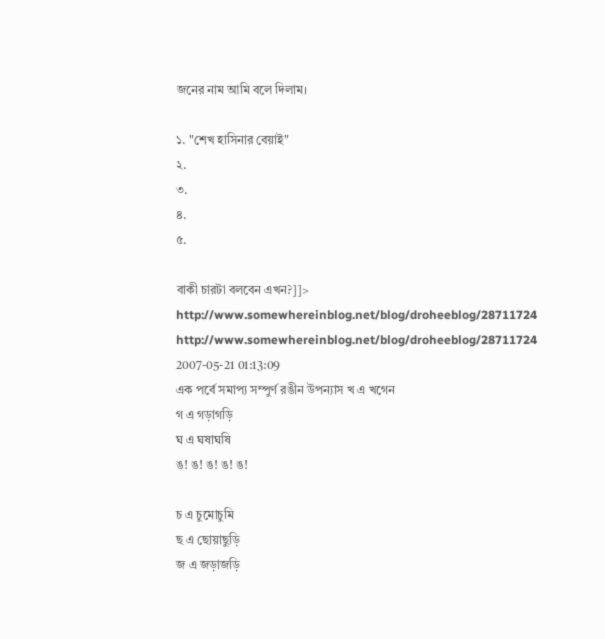জনের নাম আমি বলে দিলাম।

১. "শেখ হাসিনার বেয়াই"
২.
৩.
৪.
৫.

বাকী চারটা বলবেন এখন?]]>
http://www.somewhereinblog.net/blog/droheeblog/28711724 http://www.somewhereinblog.net/blog/droheeblog/28711724 2007-05-21 01:13:09
এক পর্বে সমাপ্য সম্পুর্ণ রঙীন উপন্যাস খ এ খগেন
গ এ গড়াগড়ি
ঘ এ ঘষাঘষি
ঙ! ঙ! ঙ! ঙ! ঙ!

চ এ চুমোচুমি
ছ এ ছোয়াছুড়ি
জ এ জড়াজড়ি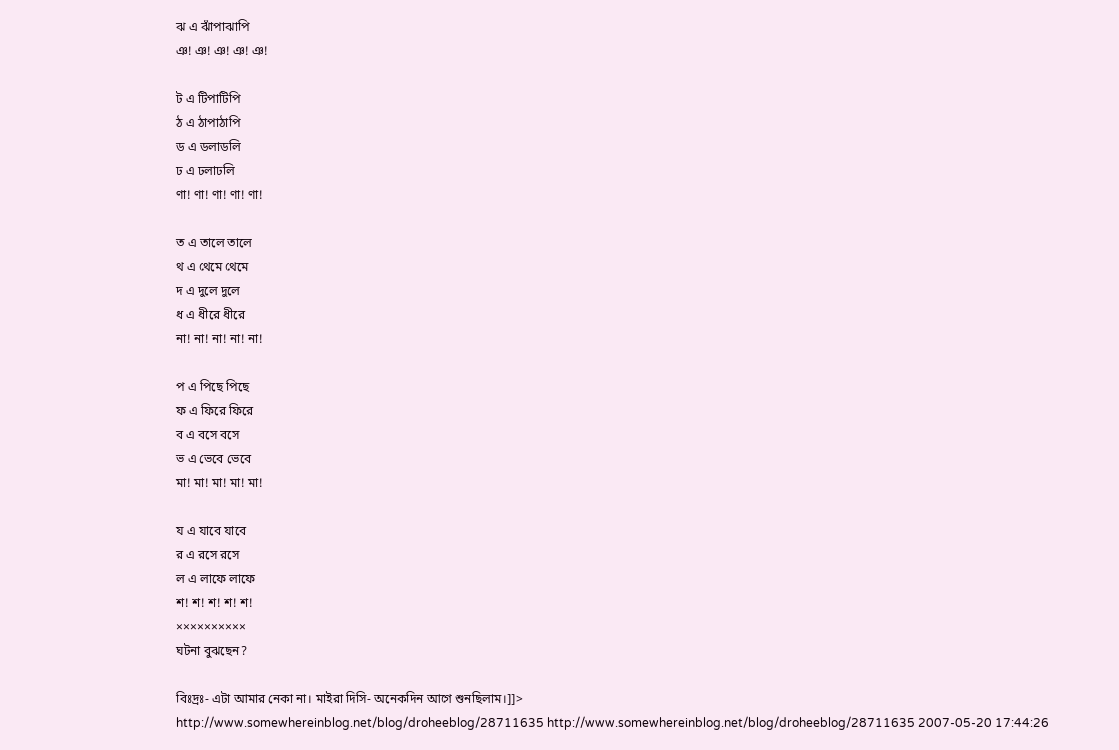ঝ এ ঝাঁপাঝাপি
ঞ! ঞ! ঞ! ঞ! ঞ!

ট এ টিপাটিপি
ঠ এ ঠাপাঠাপি
ড এ ডলাডলি
ঢ এ ঢলাঢলি
ণা! ণা! ণা! ণা! ণা!

ত এ তালে তালে
থ এ থেমে থেমে
দ এ দুলে দুলে
ধ এ ধীরে ধীরে
না! না! না! না! না!

প এ পিছে পিছে
ফ এ ফিরে ফিরে
ব এ বসে বসে
ভ এ ভেবে ভেবে
মা! মা! মা! মা! মা!

য এ যাবে যাবে
র এ রসে রসে
ল এ লাফে লাফে
শ! শ! শ! শ! শ!
××××××××××
ঘটনা বুঝছেন?

বিঃদ্রঃ- এটা আমার নেকা না। মাইরা দিসি- অনেকদিন আগে শুনছিলাম।]]>
http://www.somewhereinblog.net/blog/droheeblog/28711635 http://www.somewhereinblog.net/blog/droheeblog/28711635 2007-05-20 17:44:26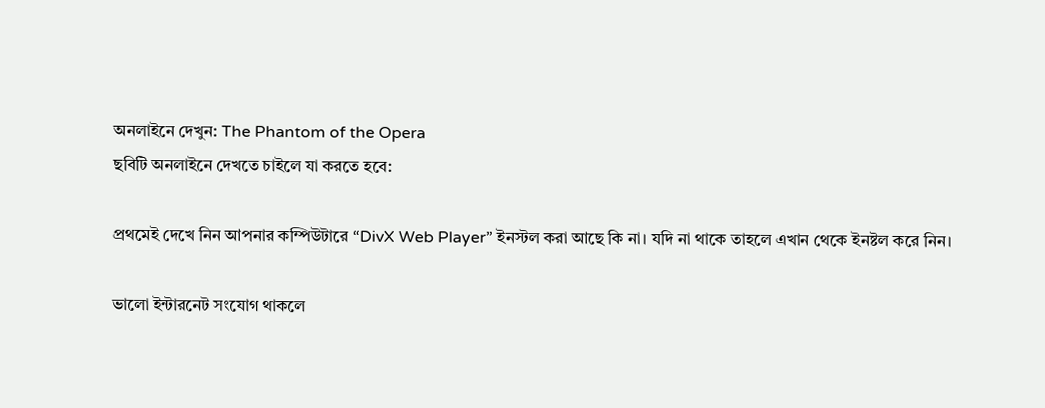অনলাইনে দেখুন: The Phantom of the Opera
ছবিটি অনলাইনে দেখতে চাইলে যা করতে হবে:

প্রথমেই দেখে নিন আপনার কম্পিউটারে “DivX Web Player” ইনস্টল করা আছে কি না। যদি না থাকে তাহলে এখান থেকে ইনষ্টল করে নিন।

ভালো ইন্টারনেট সংযোগ থাকলে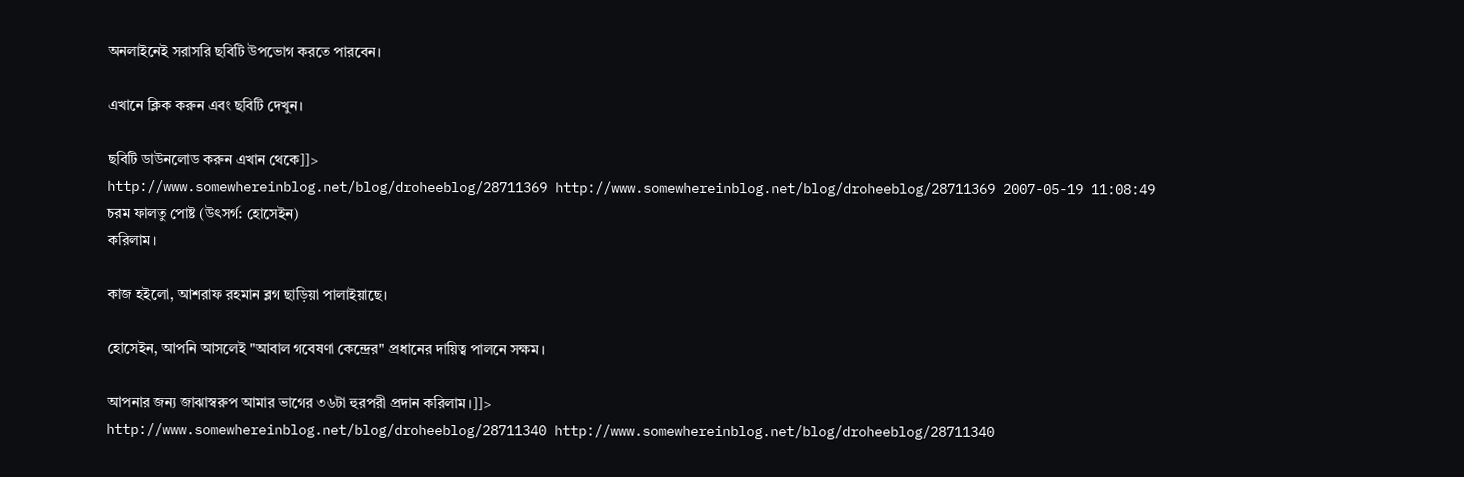অনলাইনেই সরাসরি ছবিটি উপভোগ করতে পারবেন।

এখানে ক্লিক করুন এবং ছবিটি দেখুন।

ছবিটি ডাউনলোড করুন এখান থেকে]]>
http://www.somewhereinblog.net/blog/droheeblog/28711369 http://www.somewhereinblog.net/blog/droheeblog/28711369 2007-05-19 11:08:49
চরম ফালতু পোষ্ট (উৎসর্গ: হোসেইন)
করিলাম।

কাজ হইলো, আশরাফ রহমান ব্লগ ছাড়িয়া পালাইয়াছে।

হোসেইন, আপনি আসলেই "আবাল গবেষণা কেন্দ্রের" প্রধানের দায়িত্ব পালনে সক্ষম।

আপনার জন্য জাঝাস্বরুপ আমার ভাগের ৩৬টা হুরপরী প্রদান করিলাম।]]>
http://www.somewhereinblog.net/blog/droheeblog/28711340 http://www.somewhereinblog.net/blog/droheeblog/28711340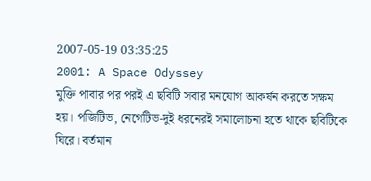2007-05-19 03:35:25
2001: A Space Odyssey
মুক্তি পাবার পর পরই এ ছবিটি সবার মনযোগ আকর্ষন করতে সক্ষম হয়। পজিটিভ, নেগেটিভ-দুই ধরনেরই সমালোচনা হতে থাকে ছবিটিকে ঘিরে। বর্তমান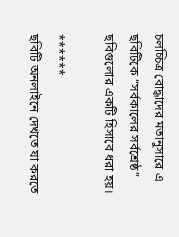চলচ্চিত্র বোদ্ধাদের মতানুসারে এ ছবিটিকে “সর্বকালের সর্বশ্রেষ্ঠ” ছবিগুলোর একটি হিসাবে ধরা হয়।

******
ছবিটি অনলাইনে দেখতে যা করতে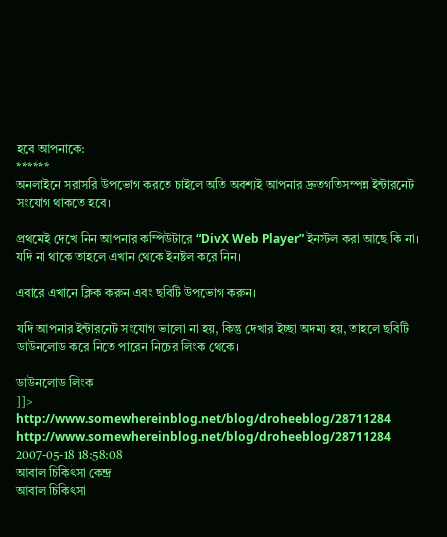হবে আপনাকে:
******
অনলাইনে সরাসরি উপভোগ করতে চাইলে অতি অবশ্যই আপনার দ্রুতগতিসম্পন্ন ইন্টারনেট সংযোগ থাকতে হবে।

প্রথমেই দেখে নিন আপনার কম্পিউটারে “DivX Web Player” ইনস্টল করা আছে কি না। যদি না থাকে তাহলে এখান থেকে ইনষ্টল করে নিন।

এবারে এখানে ক্লিক করুন এবং ছবিটি উপভোগ করুন।

যদি আপনার ইন্টারনেট সংযোগ ভালো না হয়, কিন্তু দেখার ইচ্ছা অদম্য হয়, তাহলে ছবিটি ডাউনলোড করে নিতে পারেন নিচের লিংক থেকে।

ডাউনলোড লিংক
]]>
http://www.somewhereinblog.net/blog/droheeblog/28711284 http://www.somewhereinblog.net/blog/droheeblog/28711284 2007-05-18 18:58:08
আবাল চিকিৎসা কেন্দ্র
আবাল চিকিৎসা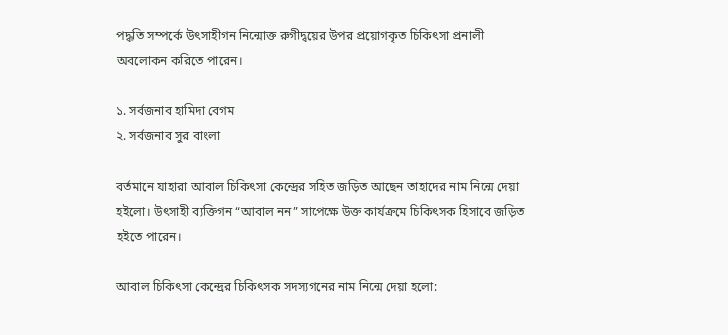পদ্ধতি সম্পর্কে উৎসাহীগন নিন্মোক্ত রুগীদ্বয়ের উপর প্রয়োগকৃত চিকিৎসা প্রনালী অবলোকন করিতে পারেন।

১. সর্বজনাব হামিদা বেগম
২. সর্বজনাব সুর বাংলা

বর্তমানে যাহারা আবাল চিকিৎসা কেন্দ্রের সহিত জড়িত আছেন তাহাদের নাম নিন্মে দেয়া হইলো। উৎসাহী ব্যক্তিগন “আবাল নন” সাপেক্ষে উক্ত কার্যক্রমে চিকিৎসক হিসাবে জড়িত হইতে পারেন।

আবাল চিকিৎসা কেন্দ্রের চিকিৎসক সদস্যগনের নাম নিন্মে দেয়া হলো: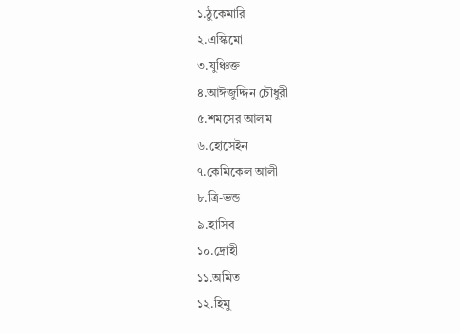১.ঠুকেমারি
২.এস্কিমো
৩.যুঞ্চিক্ত
৪.আঈজুদ্দিন চৌধুরী
৫.শমসের আলম
৬.হোসেইন
৭.কেমিকেল আলী
৮.ত্রি-ভন্ড
৯.হাসিব
১০.দ্রোহী
১১.অমিত
১২.হিমু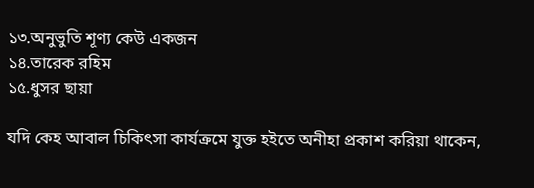১৩.অনুভুতি শূণ্য কেউ একজন
১৪.তারেক রহিম
১৫.ধুসর ছায়া

যদি কেহ আবাল চিকিৎসা কার্যক্রমে যুক্ত হইতে অনীহা প্রকাশ করিয়া থাকেন,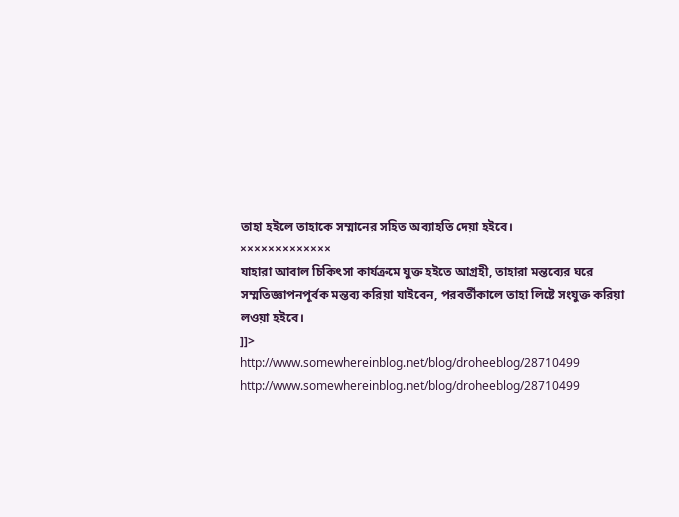তাহা হইলে তাহাকে সম্মানের সহিত অব্যাহতি দেয়া হইবে।
×××××××××××××
যাহারা আবাল চিকিৎসা কার্যক্রমে যুক্ত হইতে আগ্রহী, তাহারা মন্তব্যের ঘরে সম্মতিজ্ঞাপনপূর্বক মন্তব্য করিয়া যাইবেন, পরবর্তীকালে তাহা লিষ্টে সংযুক্ত করিয়া লওয়া হইবে।
]]>
http://www.somewhereinblog.net/blog/droheeblog/28710499 http://www.somewhereinblog.net/blog/droheeblog/28710499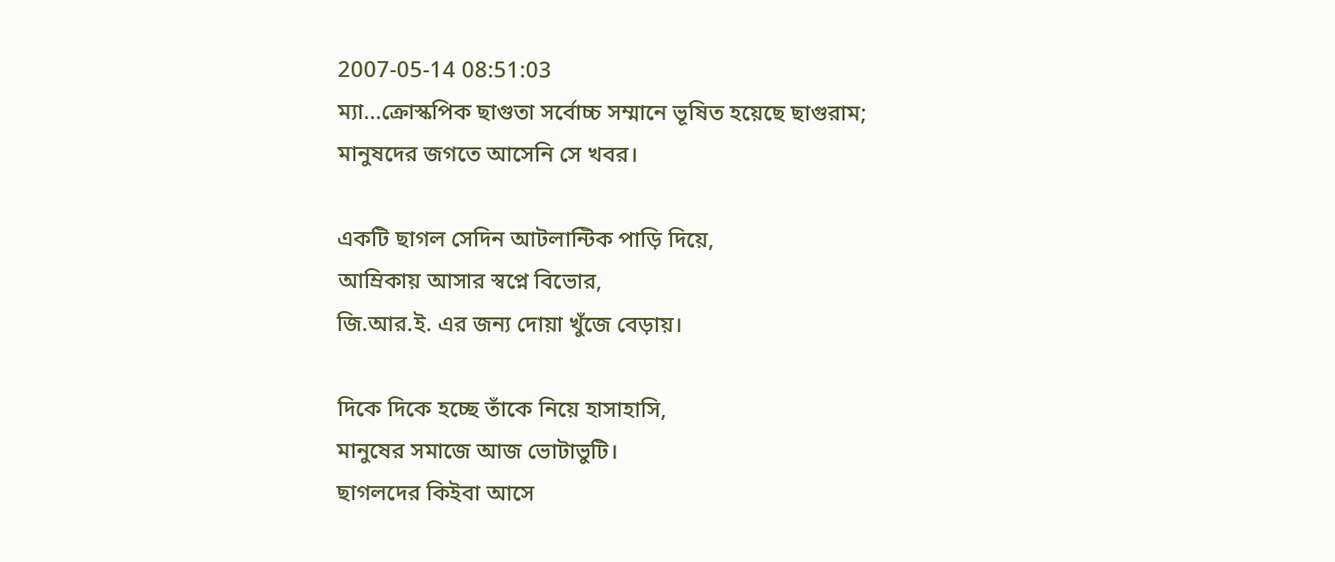2007-05-14 08:51:03
ম্যা...ক্রোস্কপিক ছাগুতা সর্বোচ্চ সম্মানে ভূষিত হয়েছে ছাগুরাম;
মানুষদের জগতে আসেনি সে খবর।

একটি ছাগল সেদিন আটলান্টিক পাড়ি দিয়ে,
আম্রিকায় আসার স্বপ্নে বিভোর,
জি.আর.ই. এর জন্য দোয়া খুঁজে বেড়ায়।

দিকে দিকে হচ্ছে তাঁকে নিয়ে হাসাহাসি,
মানুষের সমাজে আজ ভোটাভুটি।
ছাগলদের কিইবা আসে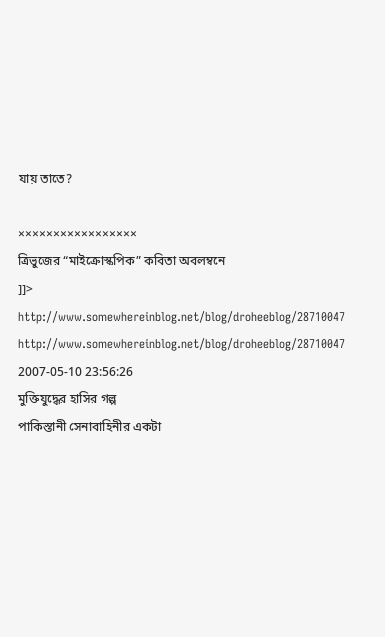যায় তাতে?

×××××××××××××××××
ত্রিভুজের “মাইক্রোস্কপিক” কবিতা অবলম্বনে
]]>
http://www.somewhereinblog.net/blog/droheeblog/28710047 http://www.somewhereinblog.net/blog/droheeblog/28710047 2007-05-10 23:56:26
মুক্তিযুদ্ধের হাসির গল্প
পাকিস্তানী সেনাবাহিনীর একটা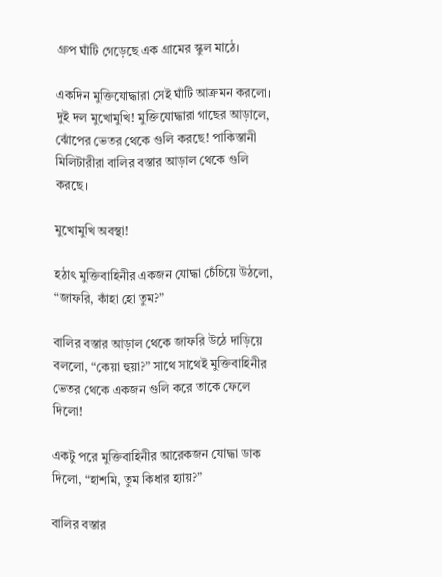গ্রুপ ঘাঁটি গেড়েছে এক গ্রামের স্কুল মাঠে।

একদিন মুক্তিযোদ্ধারা সেই ঘাঁটি আক্রমন করলো। দুই দল মুখোমুখি! মুক্তিযোদ্ধারা গাছের আড়ালে, ঝোঁপের ভেতর থেকে গুলি করছে! পাকিস্তানী মিলিটারীরা বালির বস্তার আড়াল থেকে গুলি করছে।

মুখোমুখি অবস্থা!

হঠাৎ মুক্তিবাহিনীর একজন যোদ্ধা চেঁচিয়ে উঠলো, “জাফরি, কাঁহা হো তুম?”

বালির বস্তার আড়াল থেকে জাফরি উঠে দাড়িয়ে বললো, “কেয়া হুয়া?” সাথে সাথেই মুক্তিবাহিনীর ভেতর থেকে একজন গুলি করে তাকে ফেলে দিলো!

একটু পরে মুক্তিবাহিনীর আরেকজন যোদ্ধা ডাক দিলো, “হাশমি, তুম কিধার হ্যায়?”

বালির বস্তার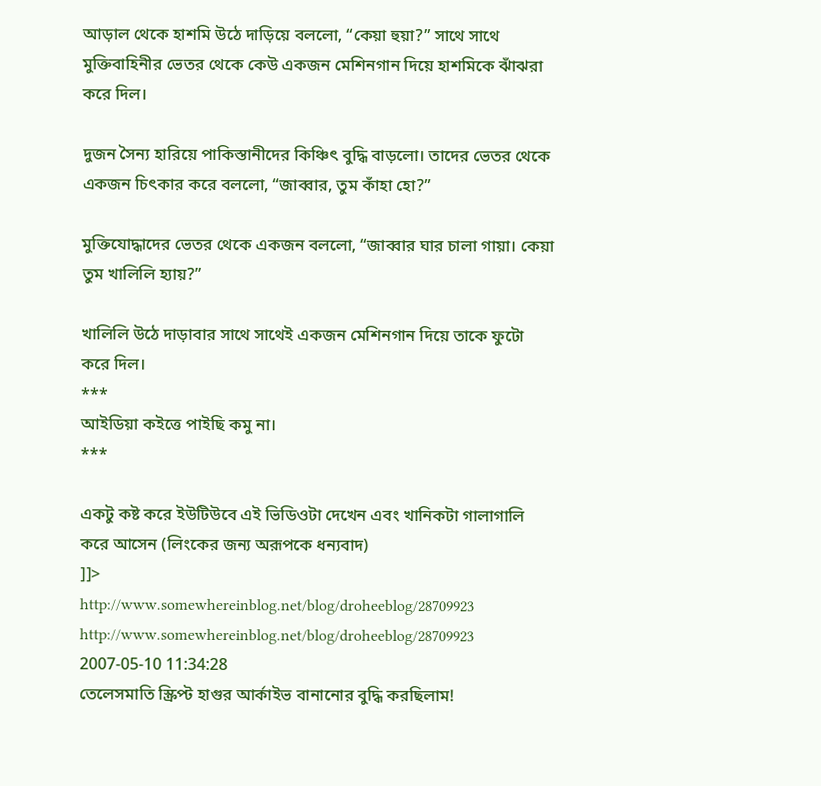আড়াল থেকে হাশমি উঠে দাড়িয়ে বললো, “কেয়া হুয়া?” সাথে সাথে মুক্তিবাহিনীর ভেতর থেকে কেউ একজন মেশিনগান দিয়ে হাশমিকে ঝাঁঝরা করে দিল।

দুজন সৈন্য হারিয়ে পাকিস্তানীদের কিঞ্চিৎ বুদ্ধি বাড়লো। তাদের ভেতর থেকে একজন চিৎকার করে বললো, “জাব্বার, তুম কাঁহা হো?”

মুক্তিযোদ্ধাদের ভেতর থেকে একজন বললো, “জাব্বার ঘার চালা গায়া। কেয়া তুম খালিলি হ্যায়?”

খালিলি উঠে দাড়াবার সাথে সাথেই একজন মেশিনগান দিয়ে তাকে ফুটো করে দিল।
***
আইডিয়া কইত্তে পাইছি কমু না।
***

একটু কষ্ট করে ইউটিউবে এই ভিডিওটা দেখেন এবং খানিকটা গালাগালি করে আসেন (লিংকের জন্য অরূপকে ধন্যবাদ)
]]>
http://www.somewhereinblog.net/blog/droheeblog/28709923 http://www.somewhereinblog.net/blog/droheeblog/28709923 2007-05-10 11:34:28
তেলেসমাতি স্ক্রিপ্ট হাগুর আর্কাইভ বানানোর বুদ্ধি করছিলাম!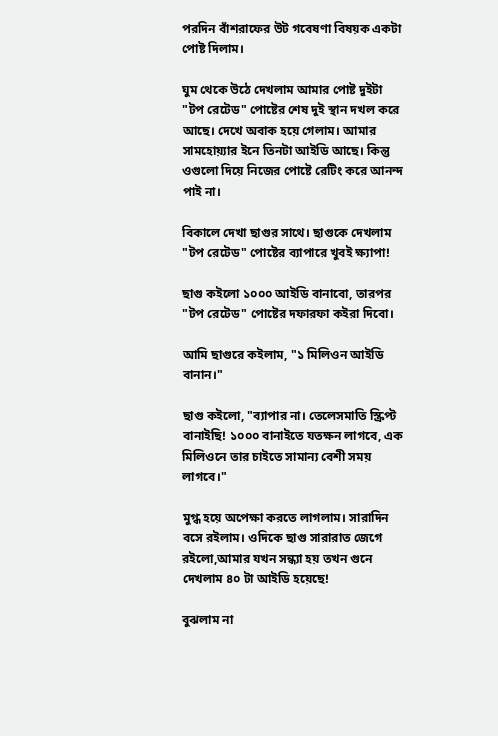পরদিন বাঁশরাফের উট গবেষণা বিষয়ক একটা পোষ্ট দিলাম।

ঘুম থেকে উঠে দেখলাম আমার পোষ্ট দুইটা "টপ রেটেড" পোষ্টের শেষ দুই স্থান দখল করে আছে। দেখে অবাক হয়ে গেলাম। আমার সামহোয়্যার ইনে তিনটা আইডি আছে। কিন্তু ওগুলো দিয়ে নিজের পোষ্টে রেটিং করে আনন্দ পাই না।

বিকালে দেখা ছাগুর সাথে। ছাগুকে দেখলাম "টপ রেটেড" পোষ্টের ব্যাপারে খুবই ক্ষ্যাপা!

ছাগু কইলো ১০০০ আইডি বানাবো, তারপর "টপ রেটেড" পোষ্টের দফারফা কইরা দিবো।

আমি ছাগুরে কইলাম, "১ মিলিওন আইডি বানান।"

ছাগু কইলো, "ব্যাপার না। তেলেসমাতি স্ক্রিপ্ট বানাইছি! ১০০০ বানাইতে যতক্ষন লাগবে, এক মিলিওনে তার চাইতে সামান্য বেশী সময় লাগবে।"

মুগ্ধ হয়ে অপেক্ষা করতে লাগলাম। সারাদিন বসে রইলাম। ওদিকে ছাগু সারারাত জেগে রইলো,আমার যখন সন্ধ্যা হয় তখন গুনে দেখলাম ৪০ টা আইডি হয়েছে!

বুঝলাম না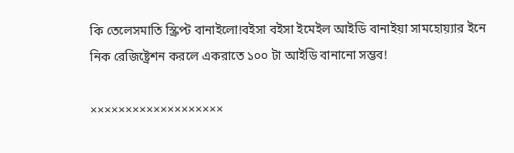কি তেলেসমাতি স্ক্রিপ্ট বানাইলো!বইসা বইসা ইমেইল আইডি বানাইয়া সামহোয়্যার ইনে নিক রেজিষ্ট্রেশন করলে একরাতে ১০০ টা আইডি বানানো সম্ভব!

×××××××××××××××××××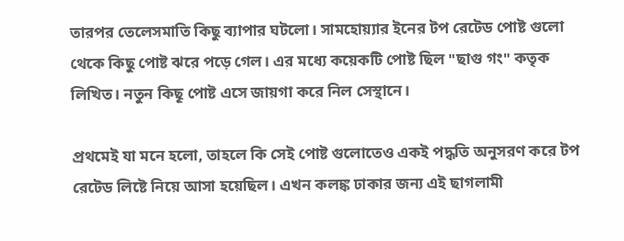তারপর তেলেসমাতি কিছু ব্যাপার ঘটলো। সামহোয়্যার ইনের টপ রেটেড পোষ্ট গুলো থেকে কিছু পোষ্ট ঝরে পড়ে গেল। এর মধ্যে কয়েকটি পোষ্ট ছিল "ছাগু গং" কতৃক লিখিত। নতুন কিছূ পোষ্ট এসে জায়গা করে নিল সেস্থানে।

প্রথমেই যা মনে হলো, তাহলে কি সেই পোষ্ট গুলোতেও একই পদ্ধতি অনুসরণ করে টপ রেটেড লিষ্টে নিয়ে আসা হয়েছিল। এখন কলঙ্ক ঢাকার জন্য এই ছাগলামী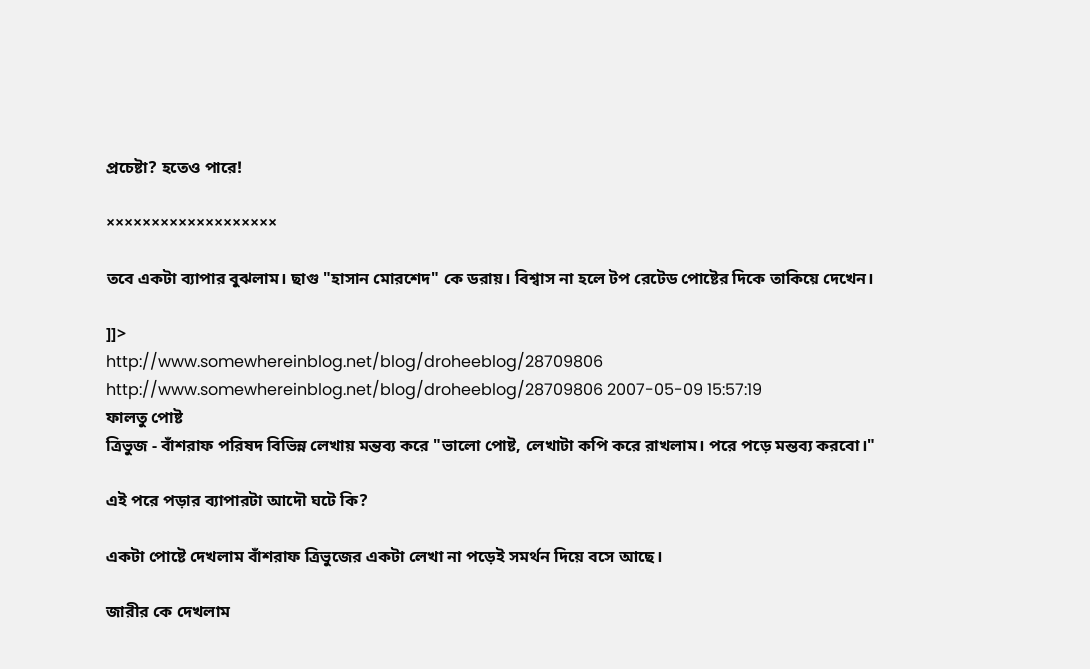প্রচেষ্টা? হতেও পারে!

×××××××××××××××××××

তবে একটা ব্যাপার বুঝলাম। ছাগু "হাসান মোরশেদ" কে ডরায়। বিশ্বাস না হলে টপ রেটেড পোষ্টের দিকে তাকিয়ে দেখেন।

]]>
http://www.somewhereinblog.net/blog/droheeblog/28709806 http://www.somewhereinblog.net/blog/droheeblog/28709806 2007-05-09 15:57:19
ফালতু পোষ্ট
ত্রিভুজ - বাঁশরাফ পরিষদ বিভিন্ন লেখায় মন্তব্য করে "ভালো পোষ্ট, লেখাটা কপি করে রাখলাম। পরে পড়ে মন্তব্য করবো।"

এই পরে পড়ার ব্যাপারটা আদৌ ঘটে কি?

একটা পোষ্টে দেখলাম বাঁশরাফ ত্রিভুজের একটা লেখা না পড়েই সমর্থন দিয়ে বসে আছে।

জারীর কে দেখলাম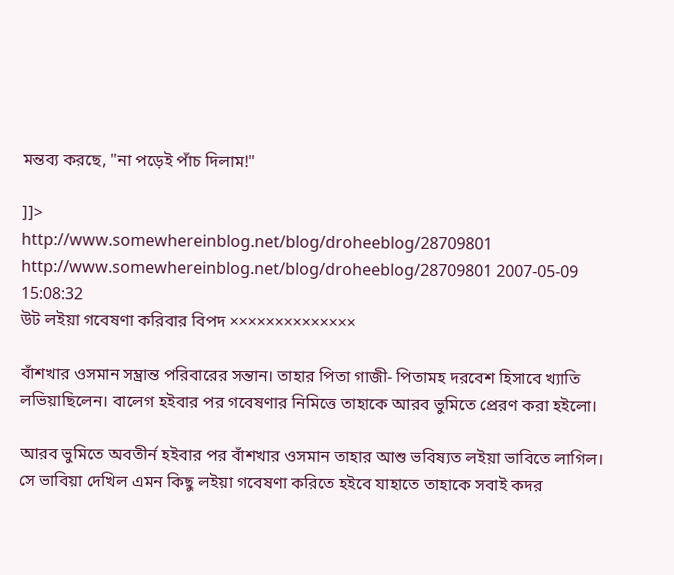মন্তব্য করছে, "না পড়েই পাঁচ দিলাম!"

]]>
http://www.somewhereinblog.net/blog/droheeblog/28709801 http://www.somewhereinblog.net/blog/droheeblog/28709801 2007-05-09 15:08:32
উট লইয়া গবেষণা করিবার বিপদ ××××××××××××××

বাঁশখার ওসমান সম্ভ্রান্ত পরিবারের সন্তান। তাহার পিতা গাজী- পিতামহ দরবেশ হিসাবে খ্যাতি লভিয়াছিলেন। বালেগ হইবার পর গবেষণার নিমিত্তে তাহাকে আরব ভুমিতে প্রেরণ করা হইলো।

আরব ভুমিতে অবতীর্ন হইবার পর বাঁশখার ওসমান তাহার আশু ভবিষ্যত লইয়া ভাবিতে লাগিল। সে ভাবিয়া দেখিল এমন কিছু লইয়া গবেষণা করিতে হইবে যাহাতে তাহাকে সবাই কদর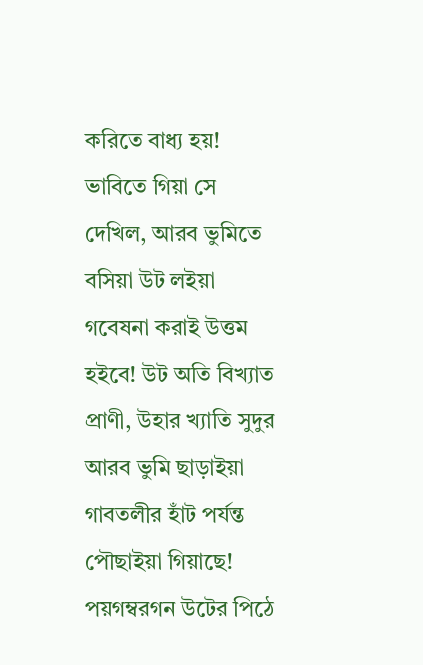করিতে বাধ্য হয়! ভাবিতে গিয়া সে দেখিল, আরব ভুমিতে বসিয়া উট লইয়া গবেষনা করাই উত্তম হইবে! উট অতি বিখ্যাত প্রাণী, উহার খ্যাতি সুদুর আরব ভুমি ছাড়াইয়া গাবতলীর হাঁট পর্যন্ত পৌছাইয়া গিয়াছে! পয়গম্বরগন উটের পিঠে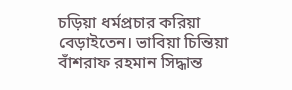চড়িয়া ধর্মপ্রচার করিয়া বেড়াইতেন। ভাবিয়া চিন্তিয়া বাঁশরাফ রহমান সিদ্ধান্ত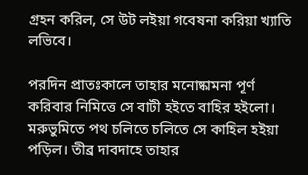গ্রহন করিল, সে উট লইয়া গবেষনা করিয়া খ্যাতি লভিবে।

পরদিন প্রাতঃকালে তাহার মনোষ্কামনা পূর্ণ করিবার নিমিত্তে সে বাটী হইতে বাহির হইলো। মরুভুমিতে পথ চলিতে চলিতে সে কাহিল হইয়া পড়িল। তীব্র দাবদাহে তাহার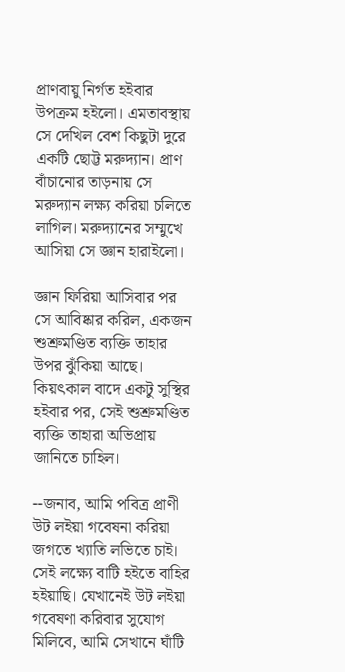প্রাণবায়ু নির্গত হইবার উপক্রম হইলো। এমতাবস্থায় সে দেখিল বেশ কিছুটা দুরে একটি ছোট্ট মরুদ্যান। প্রাণ বাঁচানোর তাড়নায় সে মরুদ্যান লক্ষ্য করিয়া চলিতে লাগিল। মরুদ্যানের সম্মুখে আসিয়া সে জ্ঞান হারাইলো।

জ্ঞান ফিরিয়া আসিবার পর সে আবিষ্কার করিল, একজন শুশ্রুমণ্ডিত ব্যক্তি তাহার উপর ঝুঁকিয়া আছে। কিয়ৎকাল বাদে একটু সুস্থির হইবার পর, সেই শুশ্রুমণ্ডিত ব্যক্তি তাহারা অভিপ্রায় জানিতে চাহিল।

--জনাব, আমি পবিত্র প্রাণী উট লইয়া গবেষনা করিয়া জগতে খ্যাতি লভিতে চাই। সেই লক্ষ্যে বাটি হইতে বাহির হইয়াছি। যেখানেই উট লইয়া গবেষণা করিবার সুযোগ মিলিবে, আমি সেখানে ঘাঁটি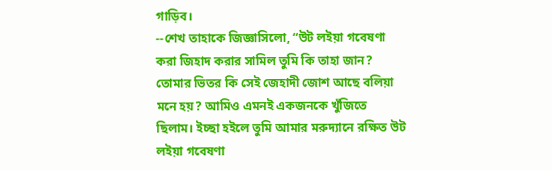গাড়িব।
--শেখ তাহাকে জিজ্ঞাসিলো, “উট লইয়া গবেষণা করা জিহাদ করার সামিল তুমি কি তাহা জান? তোমার ভিতর কি সেই জেহাদী জোশ আছে বলিয়া মনে হয়? আমিও এমনই একজনকে খুঁজিতে ছিলাম। ইচ্ছা হইলে তুমি আমার মরুদ্যানে রক্ষিত উট লইয়া গবেষণা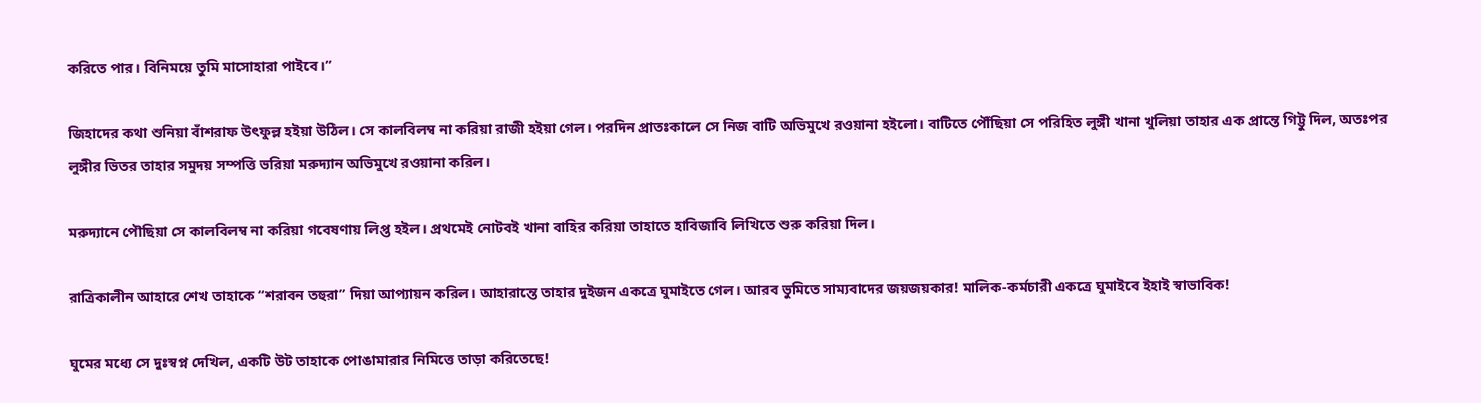করিতে পার। বিনিময়ে তুমি মাসোহারা পাইবে।”

জিহাদের কথা শুনিয়া বাঁশরাফ উৎফুল্ল হইয়া উঠিল। সে কালবিলম্ব না করিয়া রাজী হইয়া গেল। পরদিন প্রাতঃকালে সে নিজ বাটি অভিমুখে রওয়ানা হইলো। বাটিতে পৌঁছিয়া সে পরিহিত লুঙ্গী খানা খুলিয়া তাহার এক প্রান্তে গিট্টু দিল, অতঃপর লুঙ্গীর ভিতর তাহার সমুদয় সম্পত্তি ভরিয়া মরুদ্যান অভিমুখে রওয়ানা করিল।

মরুদ্যানে পৌছিয়া সে কালবিলম্ব না করিয়া গবেষণায় লিপ্ত হইল। প্রথমেই নোটবই খানা বাহির করিয়া তাহাতে হাবিজাবি লিখিতে শুরু করিয়া দিল।

রাত্রিকালীন আহারে শেখ তাহাকে “শরাবন তহুরা” দিয়া আপ্যায়ন করিল। আহারান্তে তাহার দুইজন একত্রে ঘুমাইতে গেল। আরব ভুমিতে সাম্যবাদের জয়জয়কার! মালিক-কর্মচারী একত্রে ঘুমাইবে ইহাই স্বাভাবিক!

ঘুমের মধ্যে সে দুঃস্বপ্ন দেখিল, একটি উট তাহাকে পোঙামারার নিমিত্তে তাড়া করিতেছে!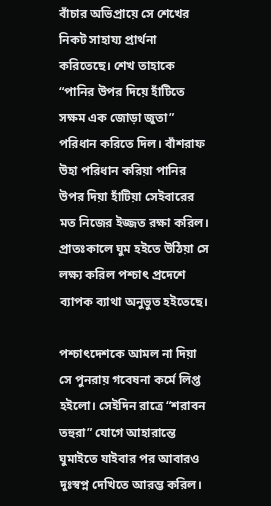বাঁচার অভিপ্রায়ে সে শেখের নিকট সাহায্য প্রার্থনা করিতেছে। শেখ তাহাকে “পানির উপর দিয়ে হাঁটিতে সক্ষম এক জোড়া জুতা” পরিধান করিতে দিল। বাঁশরাফ উহা পরিধান করিয়া পানির উপর দিয়া হাঁটিয়া সেইবারের মত নিজের ইজ্জত রক্ষা করিল। প্রাতঃকালে ঘুম হইতে উঠিয়া সে লক্ষ্য করিল পশ্চাৎ প্রদেশে ব্যাপক ব্যাথা অনুভুত হইতেছে।

পশ্চাৎদেশকে আমল না দিয়া সে পুনরায় গবেষনা কর্মে লিপ্ত হইলো। সেইদিন রাত্রে “শরাবন তহুরা” যোগে আহারান্তে ঘুমাইতে যাইবার পর আবারও দুঃস্বপ্ন দেখিতে আরম্ভ করিল।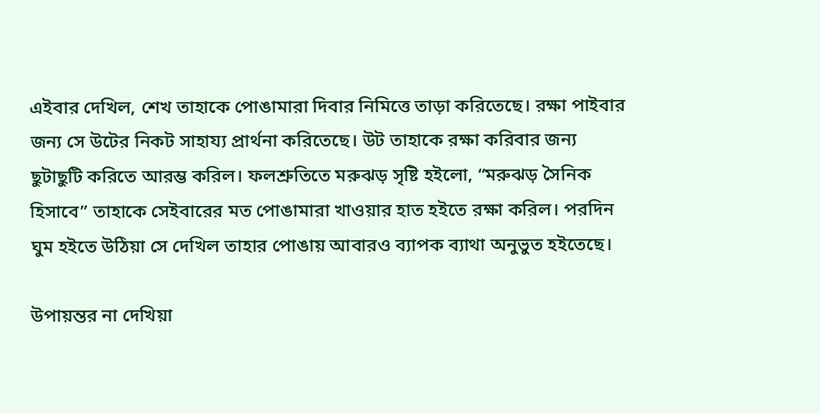এইবার দেখিল, শেখ তাহাকে পোঙামারা দিবার নিমিত্তে তাড়া করিতেছে। রক্ষা পাইবার জন্য সে উটের নিকট সাহায্য প্রার্থনা করিতেছে। উট তাহাকে রক্ষা করিবার জন্য ছুটাছুটি করিতে আরম্ভ করিল। ফলশ্রুতিতে মরুঝড় সৃষ্টি হইলো, “মরুঝড় সৈনিক হিসাবে” তাহাকে সেইবারের মত পোঙামারা খাওয়ার হাত হইতে রক্ষা করিল। পরদিন ঘুম হইতে উঠিয়া সে দেখিল তাহার পোঙায় আবারও ব্যাপক ব্যাথা অনুভুত হইতেছে।

উপায়ন্তর না দেখিয়া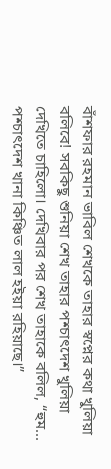বাঁশফার রহমান ভাবিল শেখকে তাহার স্বপ্নের কথা খুলিয়া বলিবে! সবকিছু শুনিয়া শেখ তাহার পশ্চাৎদেশ খুলিয়া দেখিতে চাহিলো। দেখিবার পর শেখ তাহাকে বলিল, “হুম... পশ্চাৎদেশ খানা কিঞ্চিত লাল হইয়া রহিয়াছে।”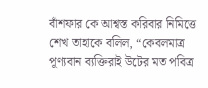বাঁশফার কে আশ্বস্ত করিবার নিমিত্তে শেখ তাহাকে বলিল, “কেবলমাত্র পূণ্যবান ব্যক্তিরাই উটের মত পবিত্র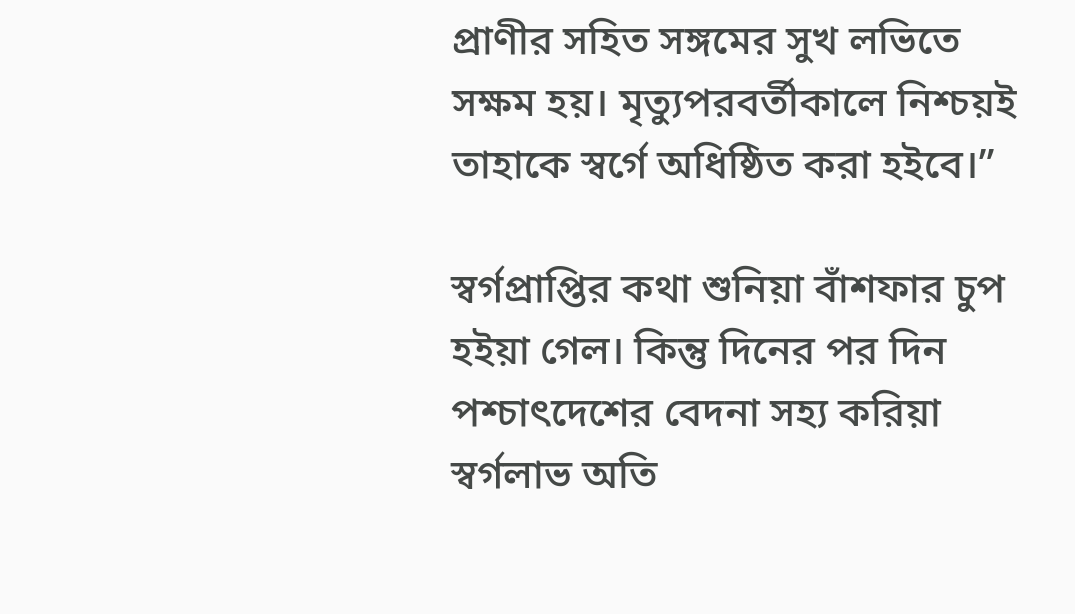প্রাণীর সহিত সঙ্গমের সুখ লভিতে সক্ষম হয়। মৃত্যুপরবর্তীকালে নিশ্চয়ই তাহাকে স্বর্গে অধিষ্ঠিত করা হইবে।”

স্বর্গপ্রাপ্তির কথা শুনিয়া বাঁশফার চুপ হইয়া গেল। কিন্তু দিনের পর দিন পশ্চাৎদেশের বেদনা সহ্য করিয়া স্বর্গলাভ অতি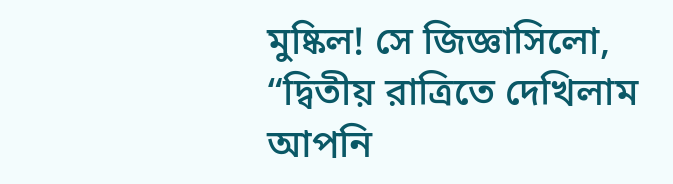মুষ্কিল! সে জিজ্ঞাসিলো, “দ্বিতীয় রাত্রিতে দেখিলাম আপনি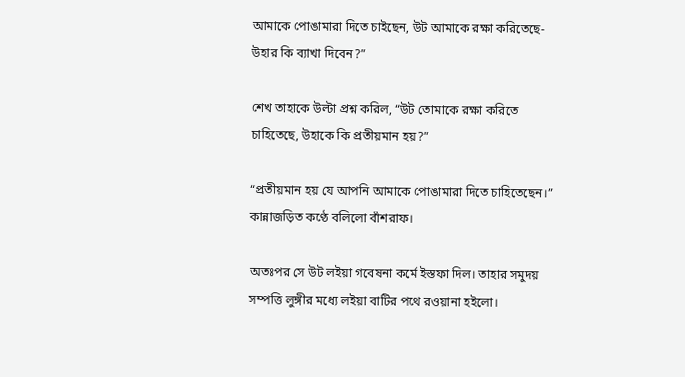আমাকে পোঙামারা দিতে চাইছেন, উট আমাকে রক্ষা করিতেছে- উহার কি ব্যাখা দিবেন?”

শেখ তাহাকে উল্টা প্রশ্ন করিল, “উট তোমাকে রক্ষা করিতে চাহিতেছে, উহাকে কি প্রতীয়মান হয়?”

“প্রতীয়মান হয় যে আপনি আমাকে পোঙামারা দিতে চাহিতেছেন।” কান্নাজড়িত কণ্ঠে বলিলো বাঁশরাফ।

অতঃপর সে উট লইয়া গবেষনা কর্মে ইস্তফা দিল। তাহার সমুদয় সম্পত্তি লুঙ্গীর মধ্যে লইয়া বাটির পথে রওয়ানা হইলো।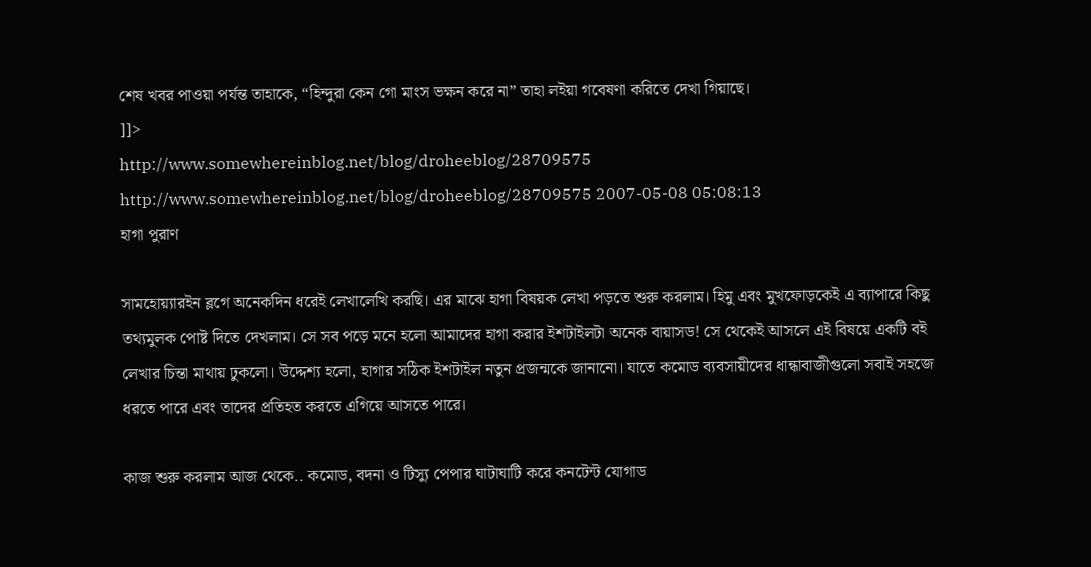শেষ খবর পাওয়া পর্যন্ত তাহাকে, “হিন্দুরা কেন গো মাংস ভক্ষন করে না” তাহা লইয়া গবেষণা করিতে দেখা গিয়াছে।
]]>
http://www.somewhereinblog.net/blog/droheeblog/28709575 http://www.somewhereinblog.net/blog/droheeblog/28709575 2007-05-08 05:08:13
হাগা পুরাণ

সামহোয়্যারইন ব্লগে অনেকদিন ধরেই লেখালেখি করছি। এর মাঝে হাগা বিষয়ক লেখা পড়তে শুরু করলাম। হিমু এবং মুখফোড়কেই এ ব্যাপারে কিছু তথ্যমুলক পোষ্ট দিতে দেখলাম। সে সব পড়ে মনে হলো আমাদের হাগা করার ইশটাইলটা অনেক বায়াসড! সে থেকেই আসলে এই বিষয়ে একটি বই লেখার চিন্তা মাথায় ঢুকলো। উদ্দেশ্য হলো, হাগার সঠিক ইশটাইল নতুন প্রজন্মকে জানানো। যাতে কমোড ব্যবসায়ীদের ধান্ধাবাজীগুলো সবাই সহজে ধরতে পারে এবং তাদের প্রতিহত করতে এগিয়ে আসতে পারে।

কাজ শুরু করলাম আজ থেকে.. কমোড, বদনা ও টিস্যু পেপার ঘাটাঘাটি করে কনটেন্ট যোগাড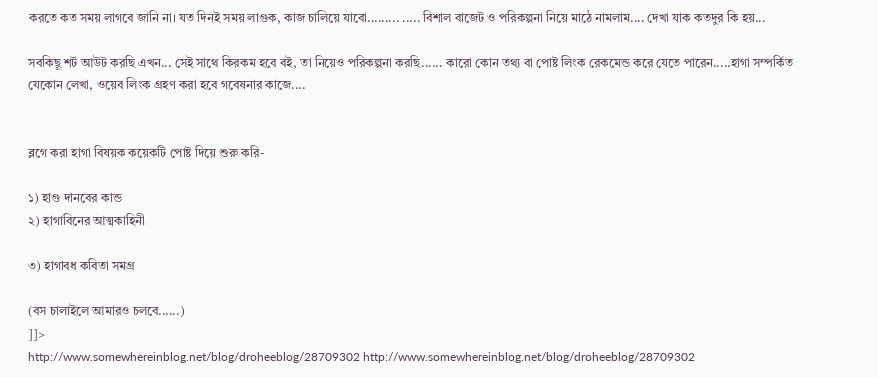করতে কত সময় লাগবে জানি না। যত দিনই সময় লাগুক, কাজ চালিয়ে যাবো......... ..... বিশাল বাজেট ও পরিকল্পনা নিয়ে মাঠে নামলাম.... দেখা যাক কতদুর কি হয়...

সবকিছূ শর্ট আউট করছি এখন... সেই সাথে কিরকম হবে বই, তা নিয়েও পরিকল্পনা করছি...... কারো কোন তথ্য বা পোষ্ট লিংক রেকমেন্ড করে যেতে পারেন.....হাগা সম্পর্কিত যেকোন লেখা, ওয়েব লিংক গ্রহণ করা হবে গবেষনার কাজে....


ব্লগে করা হাগা বিষয়ক কয়েকটি পোষ্ট দিয়ে শুরু করি-

১) হাগু দানবের কান্ড
২) হাগাবিনের আত্মকাহিনী

৩) হাগাবধ কবিতা সমগ্র

(বস চালাইলে আমারও চলবে......)
]]>
http://www.somewhereinblog.net/blog/droheeblog/28709302 http://www.somewhereinblog.net/blog/droheeblog/28709302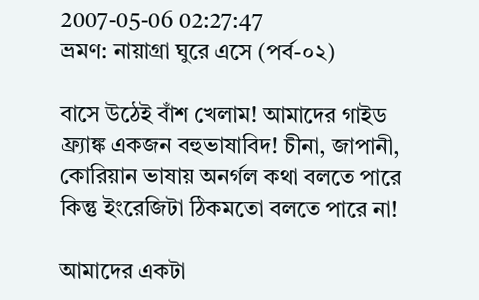2007-05-06 02:27:47
ভ্রমণ: নায়াগ্রা ঘুরে এসে (পর্ব-০২)

বাসে উঠেই বাঁশ খেলাম! আমাদের গাইড ফ্র্যাঙ্ক একজন বহুভাষাবিদ! চীনা, জাপানী, কোরিয়ান ভাষায় অনর্গল কথা বলতে পারে কিন্তু ইংরেজিটা ঠিকমতো বলতে পারে না!

আমাদের একটা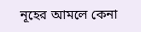নূহের আমলে কেনা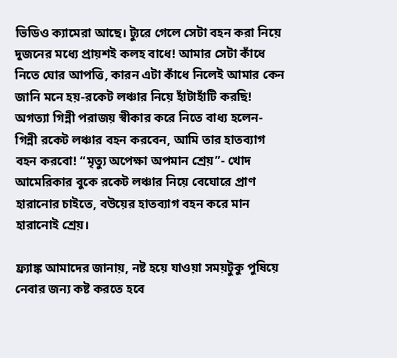ভিডিও ক্যামেরা আছে। ট্যুরে গেলে সেটা বহন করা নিয়ে দুজনের মধ্যে প্রায়শই কলহ বাধে! আমার সেটা কাঁধে নিতে ঘোর আপত্তি, কারন এটা কাঁধে নিলেই আমার কেন জানি মনে হয়-রকেট লঞ্চার নিয়ে হাঁটাহাঁটি করছি! অগত্যা গিন্নী পরাজয় স্বীকার করে নিতে বাধ্য হলেন- গিন্নী রকেট লঞ্চার বহন করবেন, আমি তার হাতব্যাগ বহন করবো! “মৃত্যু অপেক্ষা অপমান শ্রেয়”- খোদ আমেরিকার বুকে রকেট লঞ্চার নিয়ে বেঘোরে প্রাণ হারানোর চাইতে, বউয়ের হাতব্যাগ বহন করে মান হারানোই শ্রেয়।

ফ্র্যাঙ্ক আমাদের জানায়, নষ্ট হয়ে যাওয়া সময়টুকু পুষিয়ে নেবার জন্য কষ্ট করতে হবে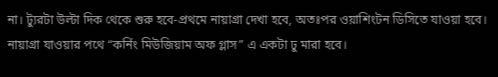না। ট্যুরটা উল্টা দিক থেকে শুরু হবে-প্রথমে নায়াগ্রা দেখা হবে, অতঃপর ওয়াশিংটন ডিসিতে যাওয়া হবে। নায়াগ্রা যাওয়ার পথে “কর্নিং মিউজিয়াম অফ গ্লাস” এ একটা ঢু মারা হবে।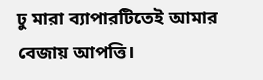ঢু মারা ব্যাপারটিতেই আমার বেজায় আপত্তি।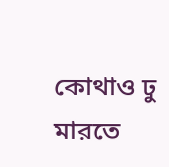কোথাও ঢু মারতে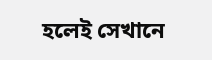হলেই সেখানে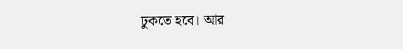ঢুকতে হবে। আর